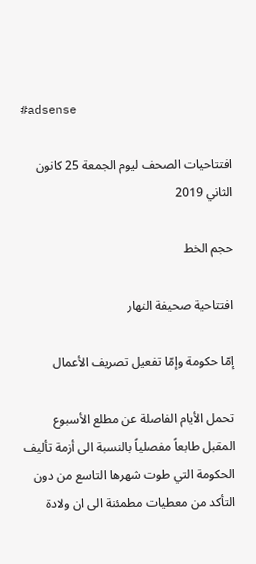#adsense

افتتاحيات الصحف ليوم الجمعة 25 كانون الثاني 2019

حجم الخط

افتتاحية صحيفة النهار

إمّا حكومة وإمّا تفعيل تصريف الأعمال

تحمل الأيام الفاصلة عن مطلع الأسبوع المقبل طابعاً مفصلياً بالنسبة الى أزمة تأليف الحكومة التي طوت شهرها التاسع من دون التأكد من معطيات مطمئنة الى ان ولادة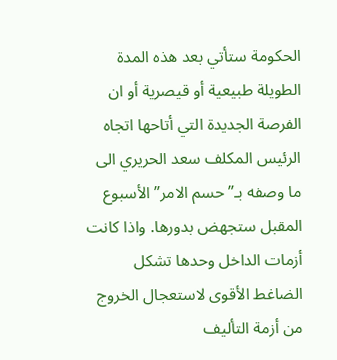الحكومة ستأتي بعد هذه المدة الطويلة طبيعية أو قيصرية أو ان الفرصة الجديدة التي أتاحها اتجاه الرئيس المكلف سعد الحريري الى ما وصفه بـ”حسم الامر” الأسبوع المقبل ستجهض بدورها. واذا كانت أزمات الداخل وحدها تشكل الضاغط الأقوى لاستعجال الخروج من أزمة التأليف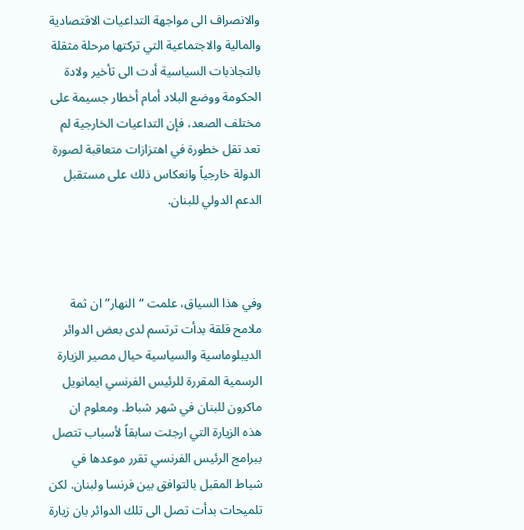والانصراف الى مواجهة التداعيات الاقتصادية والمالية والاجتماعية التي تركتها مرحلة مثقلة بالتجاذبات السياسية أدت الى تأخير ولادة الحكومة ووضع البلاد أمام أخطار جسيمة على مختلف الصعد، فإن التداعيات الخارجية لم تعد تقل خطورة في اهتزازات متعاقبة لصورة الدولة خارجياً وانعكاس ذلك على مستقبل الدعم الدولي للبنان.



وفي هذا السياق، علمت “النهار” ان ثمة ملامح قلقة بدأت ترتسم لدى بعض الدوائر الديبلوماسية والسياسية حيال مصير الزيارة الرسمية المقررة للرئيس الفرنسي ايمانويل ماكرون للبنان في شهر شباط. ومعلوم ان هذه الزيارة التي ارجئت سابقاً لأسباب تتصل ببرامج الرئيس الفرنسي تقرر موعدها في شباط المقبل بالتوافق بين فرنسا ولبنان. لكن تلميحات بدأت تصل الى تلك الدوائر بان زيارة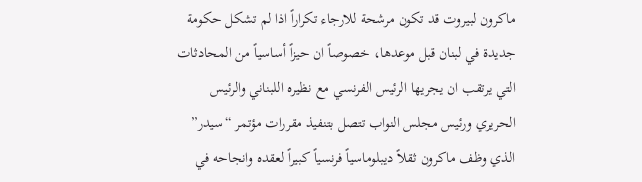ماكرون لبيروت قد تكون مرشحة للارجاء تكراراً اذا لم تشكل حكومة جديدة في لبنان قبل موعدها، خصوصاً ان حيزاً أساسياً من المحادثات التي يرتقب ان يجريها الرئيس الفرنسي مع نظيره اللبناني والرئيس الحريري ورئيس مجلس النواب تتصل بتنفيذ مقررات مؤتمر “سيدر” الذي وظف ماكرون ثقلاً ديبلوماسياً فرنسياً كبيراً لعقده وانجاحه في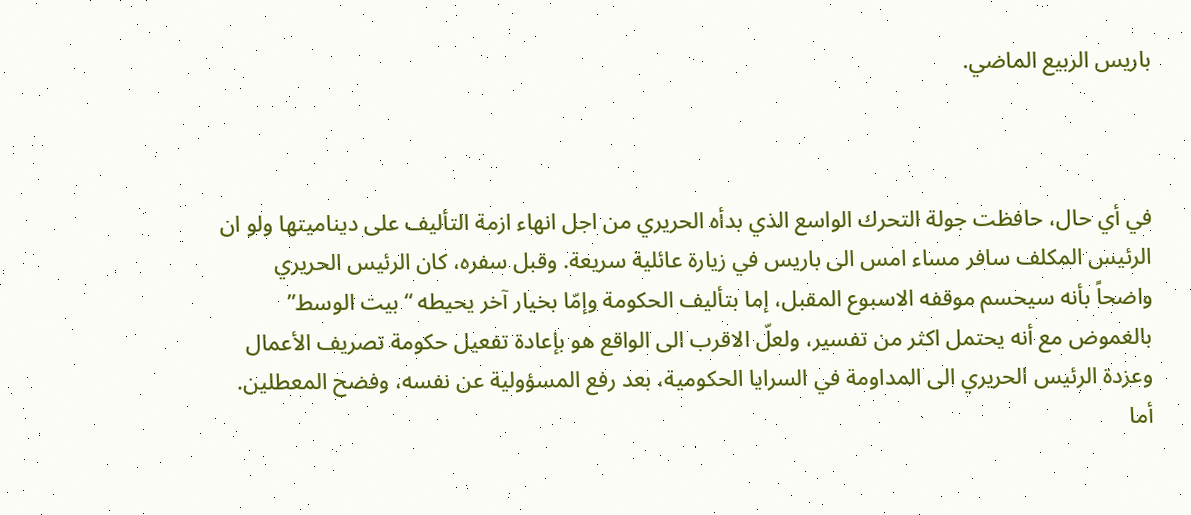باريس الربيع الماضي.



في أي حال، حافظت جولة التحرك الواسع الذي بدأه الحريري من اجل انهاء ازمة التأليف على ديناميتها ولو ان الرئيس المكلف سافر مساء امس الى باريس في زيارة عائلية سريعة. وقبل سفره، كان الرئيس الحريري واضحاً بأنه سيحسم موقفه الاسبوع المقبل، إما بتأليف الحكومة وإمّا بخيار آخر يحيطه “بيت الوسط” بالغموض مع أنه يحتمل اكثر من تفسير، ولعلّ الاقرب الى الواقع هو بإعادة تفعيل حكومة تصريف الأعمال وعزدة الرئيس الحريري الى المداومة في السرايا الحكومية، بعد رفع المسؤولية عن نفسه، وفضح المعطلين. أما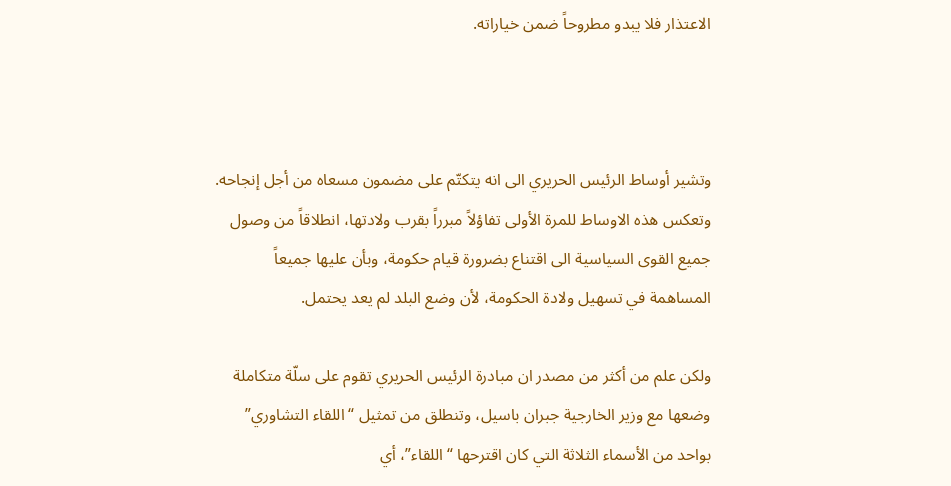الاعتذار فلا يبدو مطروحاً ضمن خياراته.



وتشير أوساط الرئيس الحريري الى انه يتكتّم على مضمون مسعاه من أجل إنجاحه. وتعكس هذه الاوساط للمرة الأولى تفاؤلاً مبرراً بقرب ولادتها، انطلاقاً من وصول جميع القوى السياسية الى اقتناع بضرورة قيام حكومة، وبأن عليها جميعاً المساهمة في تسهيل ولادة الحكومة، لأن وضع البلد لم يعد يحتمل.

ولكن علم من أكثر من مصدر ان مبادرة الرئيس الحريري تقوم على سلّة متكاملة وضعها مع وزير الخارجية جبران باسيل، وتنطلق من تمثيل “اللقاء التشاوري” بواحد من الأسماء الثلاثة التي كان اقترحها “اللقاء”، أي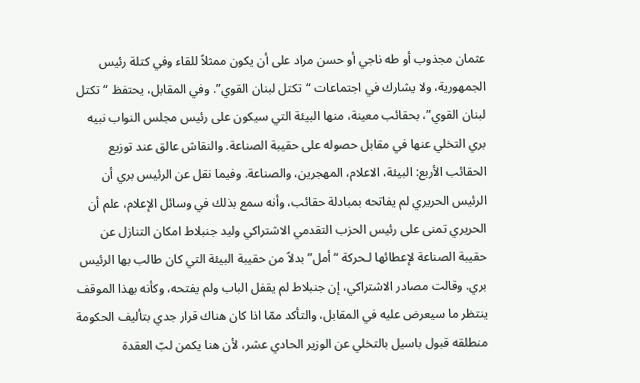عثمان مجذوب أو طه ناجي أو حسن مراد على أن يكون ممثلاً للقاء وفي كتلة رئيس الجمهورية، ولا يشارك في اجتماعات “تكتل لبنان القوي”. وفي المقابل، يحتفظ “تكتل لبنان القوي”، بحقائب معينة، منها البيئة التي سيكون على رئيس مجلس النواب نبيه بري التخلي عنها في مقابل حصوله على حقيبة الصناعة. والنقاش عالق عند توزيع الحقائب الأربع: البيئة، الاعلام، المهجرين، والصناعة. وفيما نقل عن الرئيس بري أن الرئيس الحريري لم يفاتحه بمبادلة حقائب، وأنه سمع بذلك في وسائل الإعلام، علم أن الحريري تمنى على رئيس الحزب التقدمي الاشتراكي وليد جنبلاط امكان التنازل عن حقيبة الصناعة لإعطائها لـحركة “أمل” بدلاً من حقيبة البيئة التي كان طالب بها الرئيس بري. وقالت مصادر الاشتراكي، إن جنبلاط لم يقفل الباب ولم يفتحه، وكأنه بهذا الموقف ينتظر ما سيعرض عليه في المقابل، والتأكد ممّا اذا كان هناك قرار جدي بتأليف الحكومة منطلقه قبول باسيل بالتخلي عن الوزير الحادي عشر، لأن هنا يكمن لبّ العقدة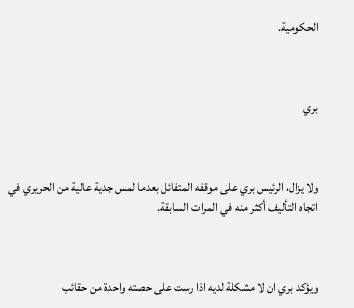الحكومية.



بري



ولا يزال، الرئيس بري على موقفه المتفائل بعدما لمس جدية عالية من الحريري في اتجاه التأليف أكثر منه في المرات السابقة.



ويؤكد بري ان لا مشكلة لديه اذا رست على حصته واحدة من حقائب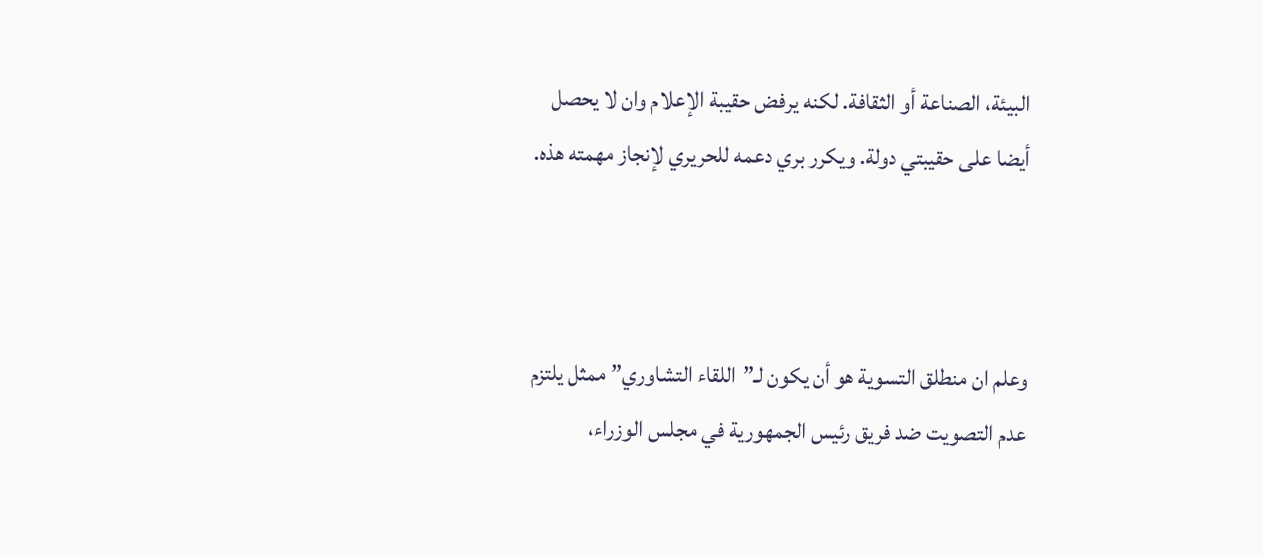البيئة، الصناعة أو الثقافة. لكنه يرفض حقيبة الإعلام وان لا يحصل أيضا على حقيبتي دولة. ويكرر بري دعمه للحريري لإنجاز مهمته هذه.



وعلم ان منطلق التسوية هو أن يكون لـ”اللقاء التشاوري” ممثل يلتزم عدم التصويت ضد فريق رئيس الجمهورية في مجلس الوزراء،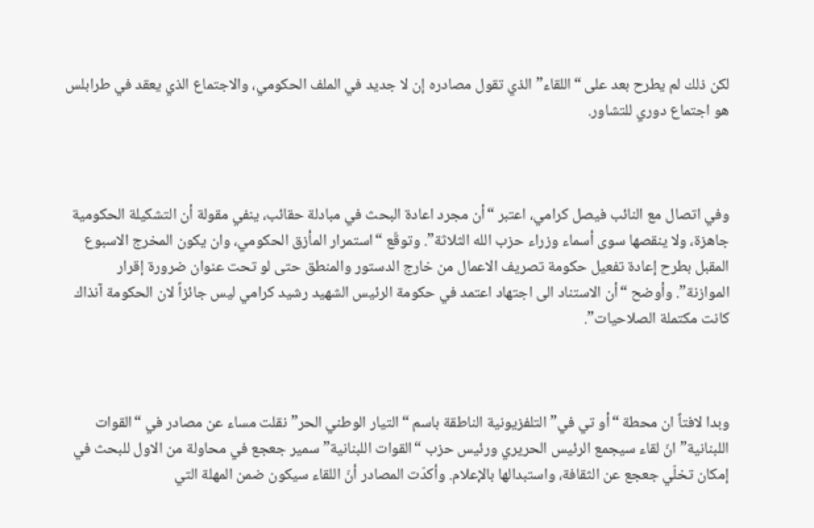لكن ذلك لم يطرح بعد على “اللقاء” الذي تقول مصادره إن لا جديد في الملف الحكومي، والاجتماع الذي يعقد في طرابلس هو اجتماع دوري للتشاور.



وفي اتصال مع النائب فيصل كرامي، اعتبر “أن مجرد اعادة البحث في مبادلة حقائب، ينفي مقولة أن التشكيلة الحكومية جاهزة، ولا ينقصها سوى أسماء وزراء حزب الله الثلاثة”. وتوقّع “استمرار المأزق الحكومي، وان يكون المخرج الاسبوع المقبل بطرح إعادة تفعيل حكومة تصريف الاعمال من خارج الدستور والمنطق حتى لو تحت عنوان ضرورة إقرار الموازنة”. وأوضح “أن الاستناد الى اجتهاد اعتمد في حكومة الرئيس الشهيد رشيد كرامي ليس جائزاً لان الحكومة آنذاك كانت مكتملة الصلاحيات”.



وبدا لافتاً ان محطة “أو تي في” التلفزيونية الناطقة باسم “التيار الوطني الحر” نقلت مساء عن مصادر في “القوات اللبنانية” انّ لقاء سيجمع الرئيس الحريري ورئيس حزب “القوات اللبنانية” سمير جعجع في محاولة من الاول للبحث في إمكان تخلّي جعجع عن الثقافة، واستبدالها بالإعلام. وأكدّت المصادر أنّ اللقاء سيكون ضمن المهلة التي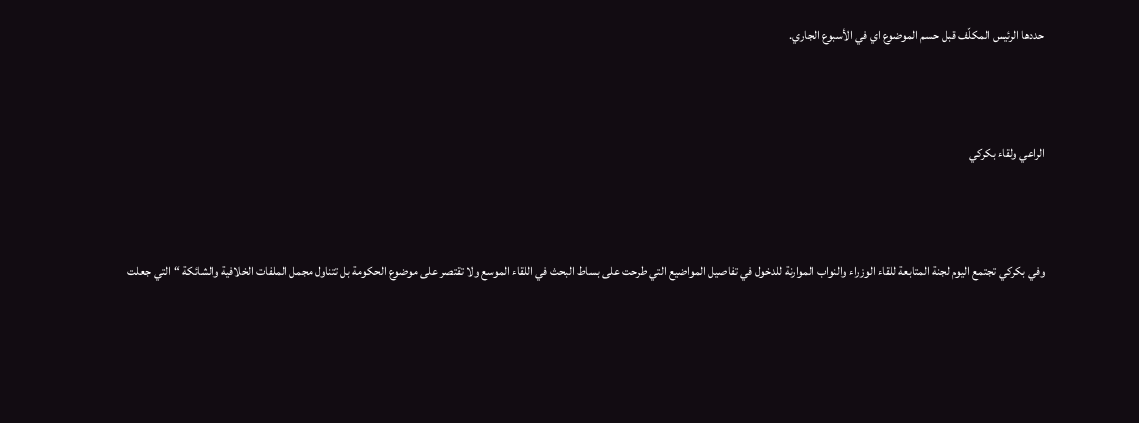حددها الرئيس المكلّف قبل حسم الموضوع اي في الأسبوع الجاري.



الراعي ولقاء بكركي



وفي بكركي تجتمع اليوم لجنة المتابعة للقاء الوزراء والنواب الموارنة للدخول في تفاصيل المواضيع التي طرحت على بساط البحث في اللقاء الموسع ولا تقتصر على موضوع الحكومة بل تتناول مجمل الملفات الخلافية والشائكة “التي جعلت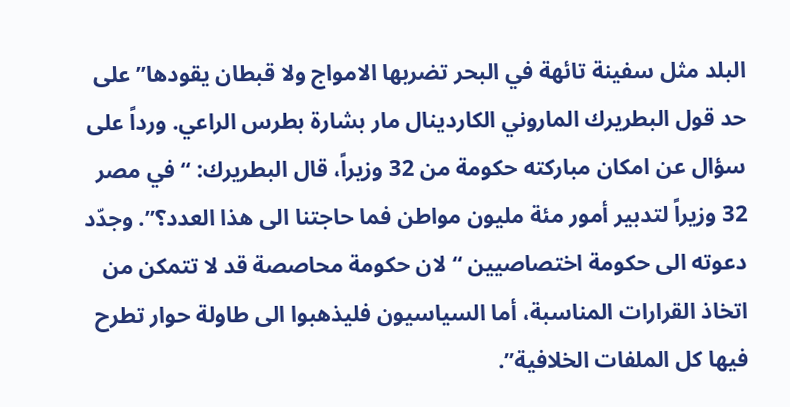البلد مثل سفينة تائهة في البحر تضربها الامواج ولا قبطان يقودها” على حد قول البطريرك الماروني الكاردينال مار بشارة بطرس الراعي. ورداً على سؤال عن امكان مباركته حكومة من 32 وزيراً، قال البطريرك: “في مصر 32 وزيراً لتدبير أمور مئة مليون مواطن فما حاجتنا الى هذا العدد؟”. وجدّد دعوته الى حكومة اختصاصيين “لان حكومة محاصصة قد لا تتمكن من اتخاذ القرارات المناسبة، أما السياسيون فليذهبوا الى طاولة حوار تطرح فيها كل الملفات الخلافية”.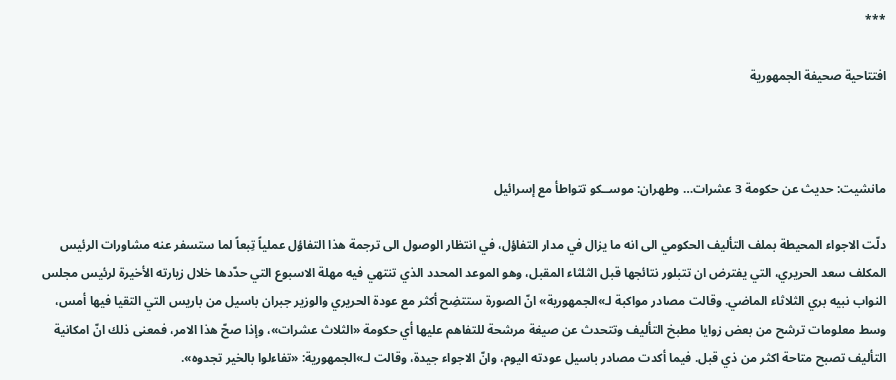***

افتتاحية صحيفة الجمهورية



مانشيت: حديث عن حكومة 3 عشرات… وطهران: موســكو تتواطأ مع إسرائيل

دلّت الاجواء المحيطة بملف التأليف الحكومي الى انه ما يزال في مدار التفاؤل، في انتظار الوصول الى ترجمة هذا التفاؤل عملياً تِبعاً لما ستسفر عنه مشاورات الرئيس المكلف سعد الحريري، التي يفترض ان تتبلور نتائجها قبل الثلثاء المقبل، وهو الموعد المحدد الذي تنتهي فيه مهلة الاسبوع التي حدّدها خلال زيارته الأخيرة لرئيس مجلس النواب نبيه بري الثلاثاء الماضي. وقالت مصادر مواكبة لـ»الجمهورية» انّ الصورة ستتضِح أكثر مع عودة الحريري والوزير جبران باسيل من باريس التي التقيا فيها أمس، وسط معلومات ترشح من بعض زوايا مطبخ التأليف وتتحدث عن صيغة مرشحة للتفاهم عليها أي حكومة «الثلاث عشرات»، وإذا صحّ هذا الامر، فمعنى ذلك انّ امكانية التأليف تصبح متاحة اكثر من ذي قبل. فيما أكدت مصادر باسيل عودته اليوم، وانّ الاجواء جيدة، وقالت لـ»الجمهورية: «تفاءلوا بالخير تجدوه».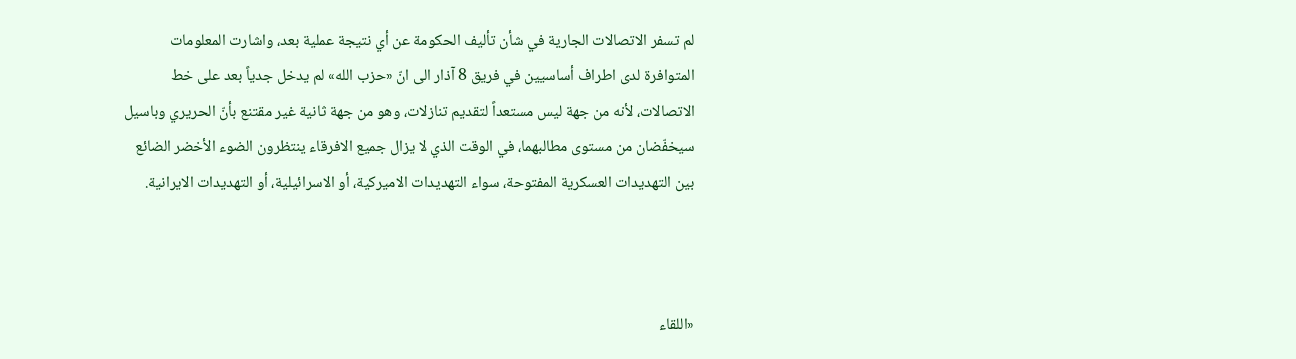لم تسفر الاتصالات الجارية في شأن تأليف الحكومة عن أي نتيجة عملية بعد، واشارت المعلومات المتوافرة لدى اطراف أساسيين في فريق 8 آذار الى انّ «حزب الله» لم يدخل جدياً بعد على خط الاتصالات، لأنه من جهة ليس مستعداً لتقديم تنازلات، وهو من جهة ثانية غير مقتنع بأنّ الحريري وباسيل سيخفّضان من مستوى مطالبهما، في الوقت الذي لا يزال جميع الافرقاء ينتظرون الضوء الأخضر الضائع بين التهديدات العسكرية المفتوحة، سواء التهديدات الاميركية، أو الاسرائيلية، أو التهديدات الايرانية.



«اللقاء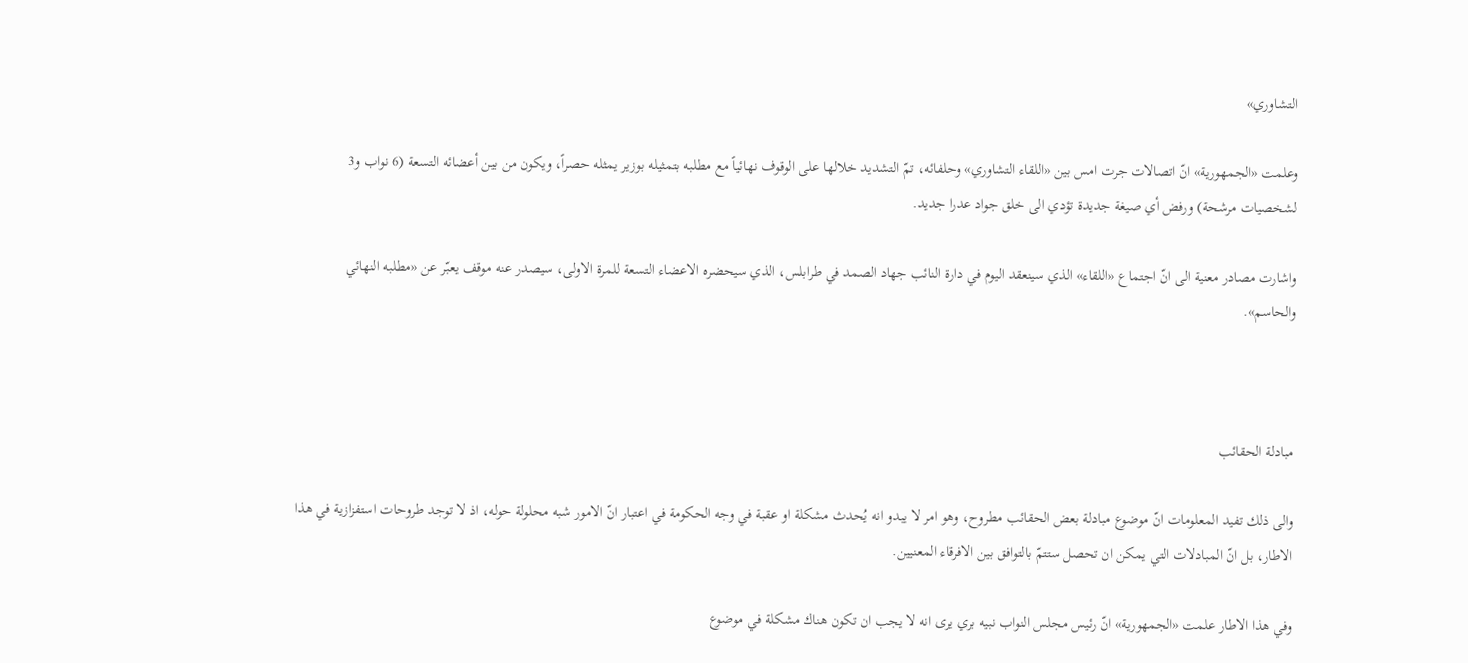التشاوري»

وعلمت «الجمهورية» انّ اتصالات جرت امس بين «اللقاء التشاوري» وحلفائه، تمّ التشديد خلالها على الوقوف نهائياً مع مطلبه بتمثيله بوزير يمثله حصراً، ويكون من بين أعضائه التسعة (6 نواب و3 لشخصيات مرشحة) ورفض أي صيغة جديدة تؤدي الى خلق جواد عدرا جديد.

واشارت مصادر معنية الى انّ اجتماع «اللقاء» الذي سينعقد اليوم في دارة النائب جهاد الصمد في طرابلس، الذي سيحضره الاعضاء التسعة للمرة الاولى، سيصدر عنه موقف يعبّر عن «مطلبه النهائي والحاسم».



مبادلة الحقائب

والى ذلك تفيد المعلومات انّ موضوع مبادلة بعض الحقائب مطروح، وهو امر لا يبدو انه يُحدث مشكلة او عقبة في وجه الحكومة في اعتبار انّ الامور شبه محلولة حوله، اذ لا توجد طروحات استفزازية في هذا الاطار، بل انّ المبادلات التي يمكن ان تحصل ستتمّ بالتوافق بين الافرقاء المعنيين.

وفي هذا الاطار علمت «الجمهورية» انّ رئيس مجلس النواب نبيه بري يرى انه لا يجب ان تكون هناك مشكلة في موضوع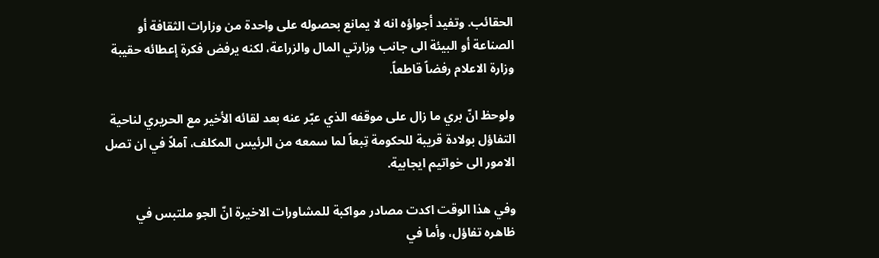الحقائب. وتفيد أجواؤه انه لا يمانع بحصوله على واحدة من وزارات الثقافة أو الصناعة أو البيئة الى جانب وزارتي المال والزراعة، لكنه يرفض فكرة إعطائه حقيبة وزارة الاعلام رفضاً قاطعاً.

ولوحظ انّ بري ما زال على موقفه الذي عبّر عنه بعد لقائه الأخير مع الحريري لناحية التفاؤل بولادة قريبة للحكومة تِبعاً لما سمعه من الرئيس المكلف، آملاً في ان تصل الامور الى خواتيم ايجابية.

وفي هذا الوقت اكدت مصادر مواكبة للمشاورات الاخيرة انّ الجو ملتبس في ظاهره تفاؤل، وأما في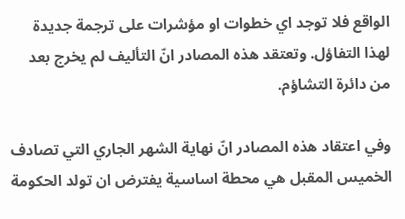الواقع فلا توجد اي خطوات او مؤشرات على ترجمة جديدة لهذا التفاؤل. وتعتقد هذه المصادر انّ التأليف لم يخرج بعد من دائرة التشاؤم.

وفي اعتقاد هذه المصادر انّ نهاية الشهر الجاري التي تصادف الخميس المقبل هي محطة اساسية يفترض ان تولد الحكومة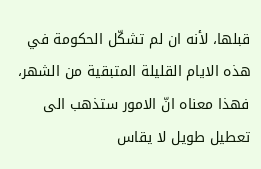قبلها، لأنه ان لم تشكّل الحكومة في هذه الايام القليلة المتبقية من الشهر، فهذا معناه انّ الامور ستذهب الى تعطيل طويل لا يقاس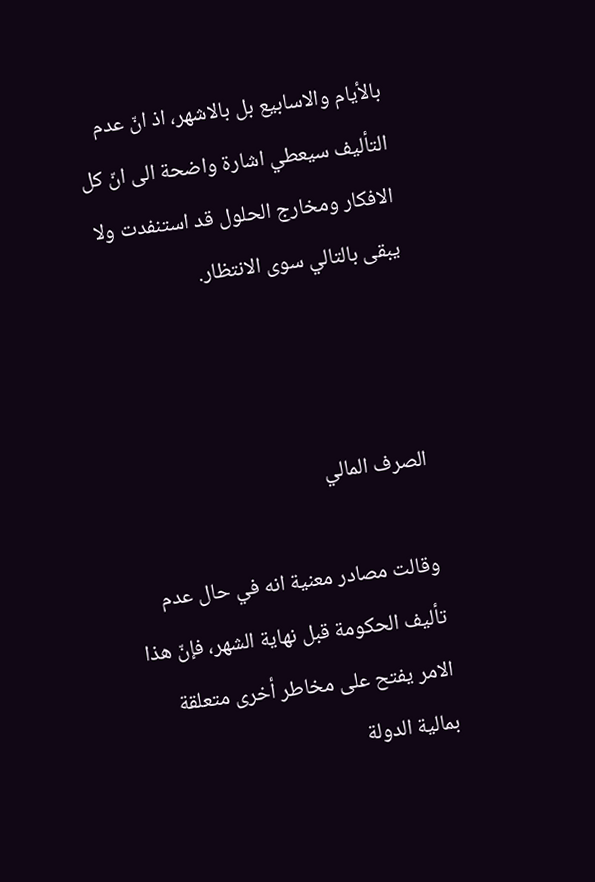بالأيام والاسابيع بل بالاشهر، اذ انّ عدم التأليف سيعطي اشارة واضحة الى انّ كل الافكار ومخارج الحلول قد استنفدت ولا يبقى بالتالي سوى الانتظار.



الصرف المالي

وقالت مصادر معنية انه في حال عدم تأليف الحكومة قبل نهاية الشهر، فإنّ هذا الامر يفتح على مخاطر أخرى متعلقة بمالية الدولة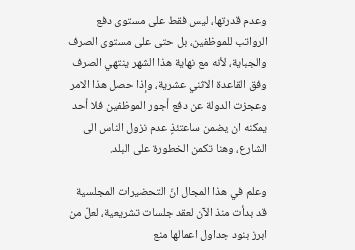وعدم قدرتها، ليس فقط على مستوى دفع الرواتب للموظفين، بل حتى على مستوى الصرف والجباية، لأنه مع نهاية هذا الشهر ينتهي الصرف وفق القاعدة الاثني عشرية، وإذا حصل هذا الامر وعجزت الدولة عن دفع أجور الموظفين فلا أحد يمكنه ان يضمن ساعتئذٍ عدم نزول الناس الى الشارع، وهنا تكمن الخطورة على البلد.

وعلم في هذا المجال انّ التحضيرات المجلسية قد بدأت منذ الآن لعقد جلسات تشريعية، لعلّ من ابرز بنود جداول اعمالها منع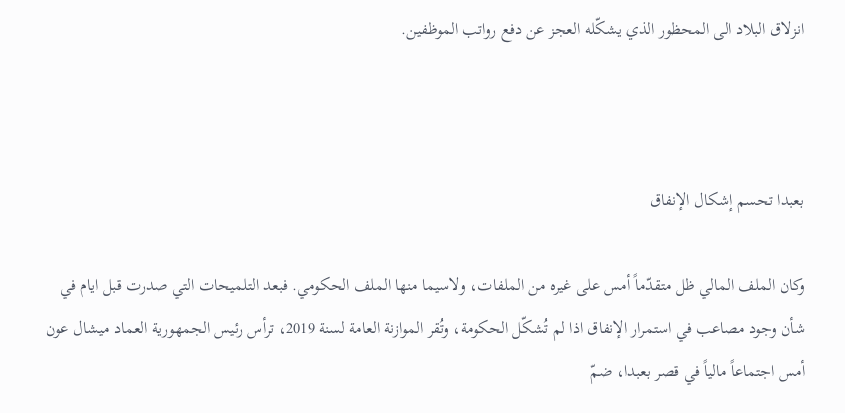انزلاق البلاد الى المحظور الذي يشكّله العجز عن دفع رواتب الموظفين.



بعبدا تحسم إشكال الإنفاق

وكان الملف المالي ظل متقدّماً أمس على غيره من الملفات، ولاسيما منها الملف الحكومي. فبعد التلميحات التي صدرت قبل ايام في شأن وجود مصاعب في استمرار الإنفاق اذا لم تُشكّل الحكومة، وتُقر الموازنة العامة لسنة 2019، ترأس رئيس الجمهورية العماد ميشال عون أمس اجتماعاً مالياً في قصر بعبدا، ضمّ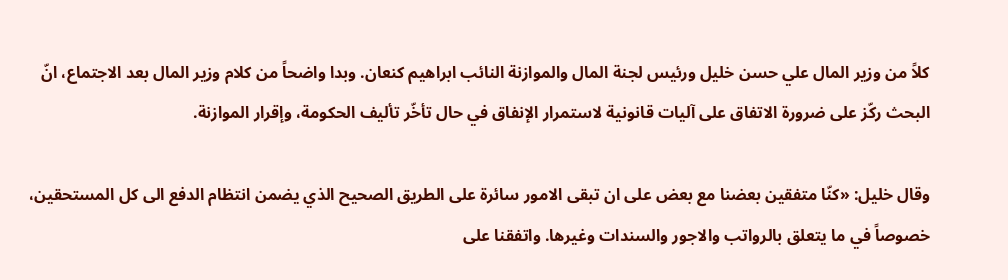كلاً من وزير المال علي حسن خليل ورئيس لجنة المال والموازنة النائب ابراهيم كنعان. وبدا واضحاً من كلام وزير المال بعد الاجتماع، انّ البحث ركّز على ضرورة الاتفاق على آليات قانونية لاستمرار الإنفاق في حال تأخّر تأليف الحكومة، وإقرار الموازنة.

وقال خليل: «كنّا متفقين بعضنا مع بعض على ان تبقى الامور سائرة على الطريق الصحيح الذي يضمن انتظام الدفع الى كل المستحقين، خصوصاً في ما يتعلق بالرواتب والاجور والسندات وغيرها. واتفقنا على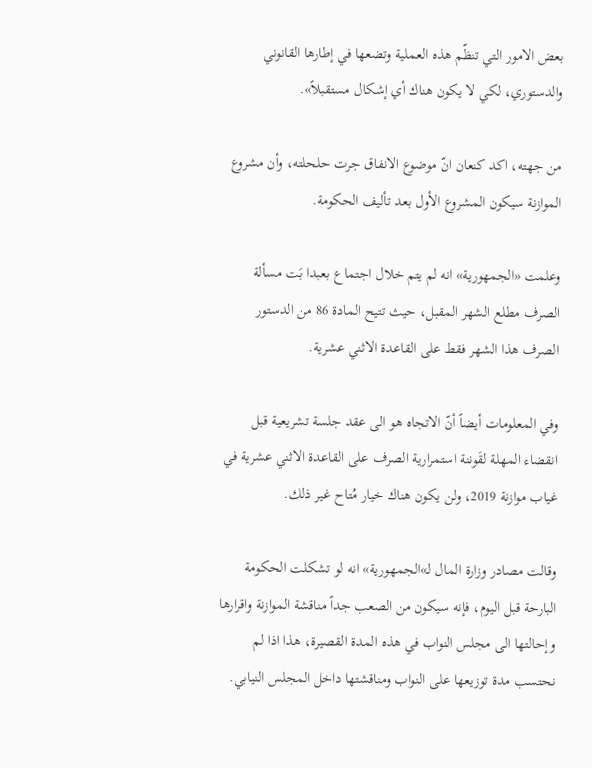بعض الامور التي تنظّم هذه العملية وتضعها في إطارها القانوني والدستوري، لكي لا يكون هناك أي إشكال مستقبلاً».

من جهته، اكد كنعان انّ موضوع الانفاق جرت حلحلته، وأن مشروع الموازنة سيكون المشروع الأول بعد تأليف الحكومة.

وعلمت «الجمهورية» انه لم يتم خلال اجتماع بعبدا بَت مسألة الصرف مطلع الشهر المقبل، حيث تتيح المادة 86 من الدستور الصرف هذا الشهر فقط على القاعدة الاثني عشرية.

وفي المعلومات أيضاً أنّ الاتجاه هو الى عقد جلسة تشريعية قبل انقضاء المهلة لقَوننة استمرارية الصرف على القاعدة الاثني عشرية في غياب موازنة 2019، ولن يكون هناك خيار مُتاح غير ذلك.

وقالت مصادر وزارة المال لـ»الجمهورية» انه لو تشكلت الحكومة البارحة قبل اليوم، فإنه سيكون من الصعب جداً مناقشة الموازنة واقرارها وإحالتها الى مجلس النواب في هذه المدة القصيرة، هذا اذا لم نحتسب مدة توزيعها على النواب ومناقشتها داخل المجلس النيابي.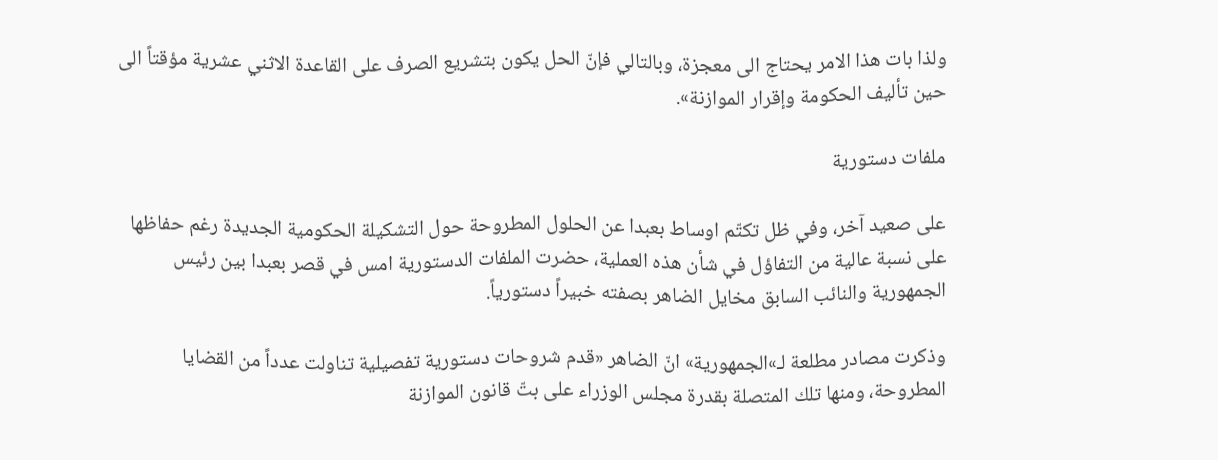ولذا بات هذا الامر يحتاج الى معجزة، وبالتالي فإنّ الحل يكون بتشريع الصرف على القاعدة الاثني عشرية مؤقتاً الى حين تأليف الحكومة وإقرار الموازنة».

ملفات دستورية

على صعيد آخر، وفي ظل تكتّم اوساط بعبدا عن الحلول المطروحة حول التشكيلة الحكومية الجديدة رغم حفاظها على نسبة عالية من التفاؤل في شأن هذه العملية، حضرت الملفات الدستورية امس في قصر بعبدا بين رئيس الجمهورية والنائب السابق مخايل الضاهر بصفته خبيراً دستورياً.

وذكرت مصادر مطلعة لـ»الجمهورية» انّ الضاهر «قدم شروحات دستورية تفصيلية تناولت عدداً من القضايا المطروحة، ومنها تلك المتصلة بقدرة مجلس الوزراء على بتّ قانون الموازنة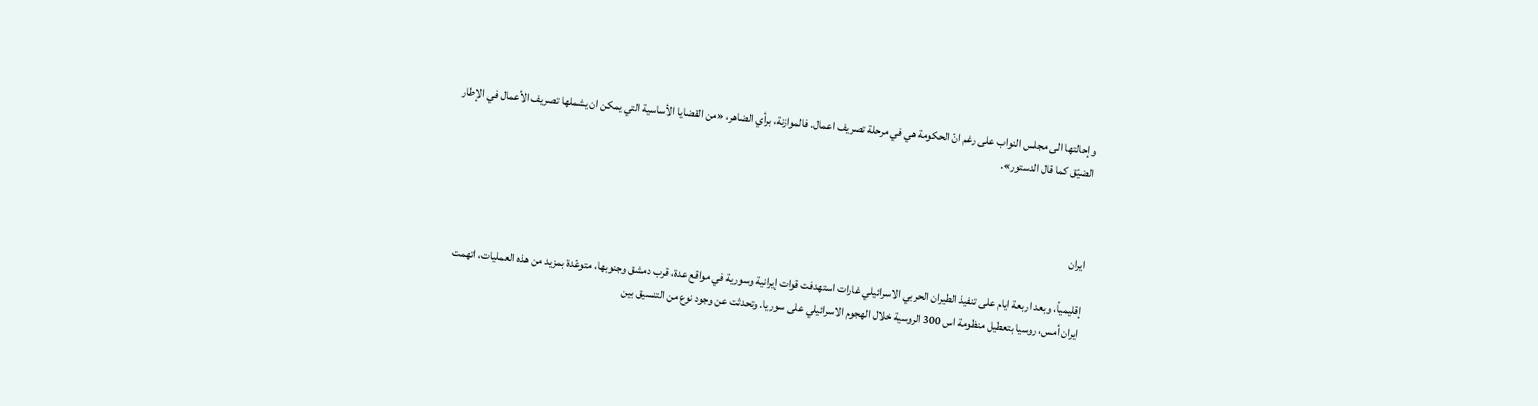وإحالتها الى مجلس النواب على رغم انّ الحكومة هي في مرحلة تصريف اعمال. فالموازنة، برأي الضاهر، «من القضايا الأساسية التي يمكن ان يشملها تصريف الأعمال في الإطار الضيّق كما قال الدستور».



ايران

إقليمياً، وبعد اربعة ايام على تنفيذ الطيران الحربي الاسرائيلي غارات استهدفت قوات إيرانية وسورية في مواقع عدة، قرب دمشق وجنوبها، متوعّدة بمزيد من هذه العمليات، اتهمت ايران أمس، روسيا بتعطيل منظومة اس 300 الروسیة خلال الهجوم الاسرائيلي على سوریا. وتحدثت عن وجود نوع من التنسیق بین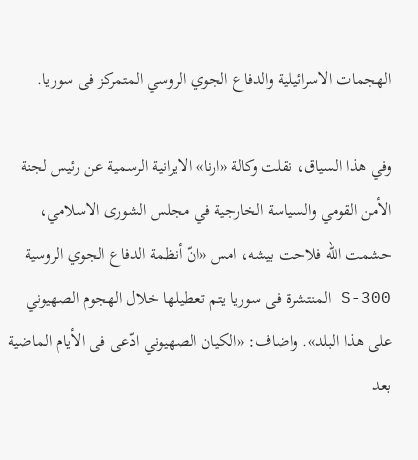الهجمات الاسرائيلية والدفاع الجوي الروسي المتمركز فی سوریا.

وفي هذا السياق، نقلت وكالة «ارنا» الايرانية الرسمية عن رئیس لجنة الأمن القومي والسیاسة الخارجیة في مجلس الشورى الاسلامي، حشمت الله فلاحت بیشه، امس «انّ أنظمة الدفاع الجوي الروسیة S-300 المنتشرة فی سوریا یتم تعطیلها خلال الهجوم الصهیوني على هذا البلد». واضاف: «الكیان الصهیوني ادّعى فی الأیام الماضیة بعد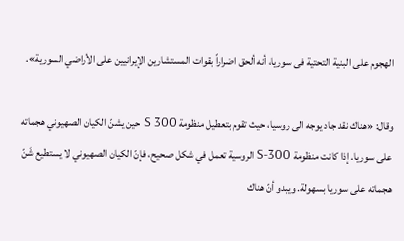الهجوم على البنیة التحتیة فی سوریا، أنه ألحق اضراراً بقوات المستشارین الإیرانیین على الأراضي السوریة».

وقال: «هناك نقد جاد یوجه الى روسیا، حیث تقوم بتعطیل منظومة S 300 حین یشنّ الكیان الصهیوني هجماته على سوریا. إذا كانت منظومة S-300 الروسیة تعمل في شكل صحیح، فإنّ الكیان الصهیوني لا یستطیع شَنّ هجماته على سوریا بسهولة. ویبدو أنّ هناك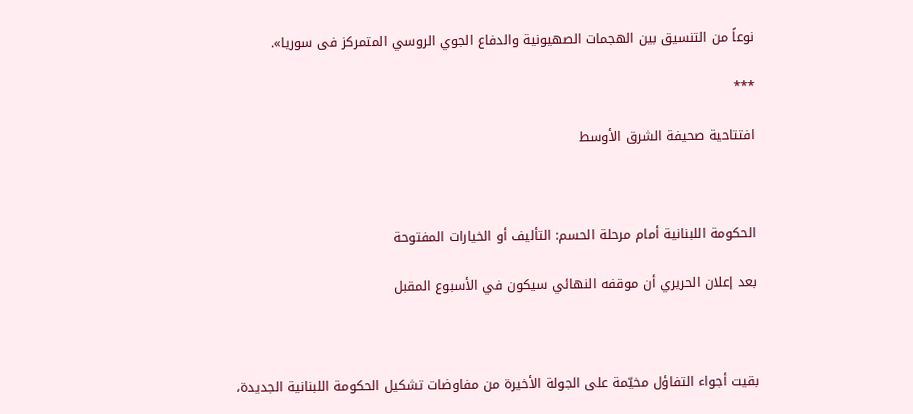نوعاً من التنسیق بین الهجمات الصهیونیة والدفاع الجوي الروسي المتمركز فی سوریا».

***

افتتاحية صحيفة الشرق الأوسط



الحكومة اللبنانية أمام مرحلة الحسم: التأليف أو الخيارات المفتوحة

بعد إعلان الحريري أن موقفه النهائي سيكون في الأسبوع المقبل



بقيت أجواء التفاؤل مخيّمة على الجولة الأخيرة من مفاوضات تشكيل الحكومة اللبنانية الجديدة،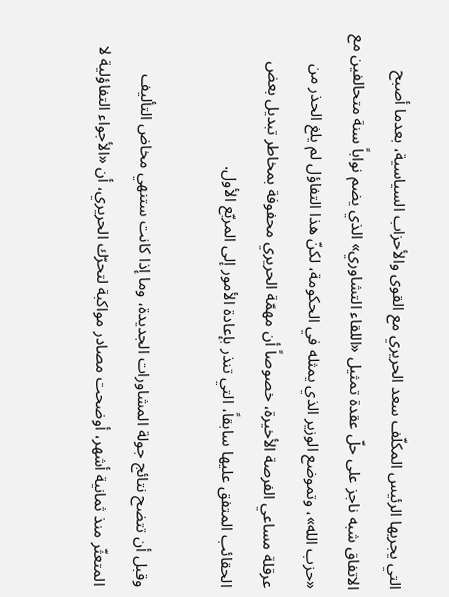التي يجريها الرئيس المكلّف سعد الحريري مع القوى والأحزاب السياسية، بعدما أصبح الاتفاق شبه ناجز على حلّ عقدة تمثيل «اللقاء التشاوري» الذي يضم نواباً سنة متحالفين مع «حزب الله»، وتموضع الوزير الذي يمثله في الحكومة، لكنّ هذا التفاؤل لم يلغ الحذر من عرقلة مساعي الفرصة الأخيرة، خصوصاً أن مهمّة الحريري محفوفة بمخاطر تبديل بعض الحقائب المتفق عليها سابقاً، التي تنذر بإعادة الأمور إلى المربّع الأول.

وقبل أن تتضح نتائج جولة المشاورات الجديدة، وما إذا كانت ستنهي مخاض التأليف المتعثّر منذ ثمانية أشهر، أوضحت مصادر مواكبة لتحرّك الحريري، أن «الأجواء التفاؤلية لا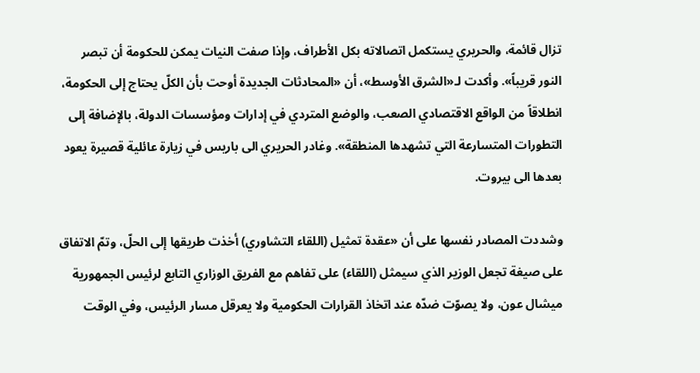تزال قائمة، والحريري يستكمل اتصالاته بكل الأطراف، وإذا صفت النيات يمكن للحكومة أن تبصر النور قريباً». وأكدت لـ«الشرق الأوسط»، أن «المحادثات الجديدة أوحت بأن الكلّ يحتاج إلى الحكومة، انطلاقاً من الواقع الاقتصادي الصعب، والوضع المتردي في إدارات ومؤسسات الدولة، بالإضافة إلى التطورات المتسارعة التي تشهدها المنطقة». وغادر الحريري الى باريس في زيارة عائلية قصيرة يعود بعدها الى بيروت.

وشددت المصادر نفسها على أن «عقدة تمثيل (اللقاء التشاوري) أخذت طريقها إلى الحلّ، وتمّ الاتفاق على صيغة تجعل الوزير الذي سيمثل (اللقاء) على تفاهم مع الفريق الوزاري التابع لرئيس الجمهورية ميشال عون، ولا يصوّت ضدّه عند اتخاذ القرارات الحكومية ولا يعرقل مسار الرئيس، وفي الوقت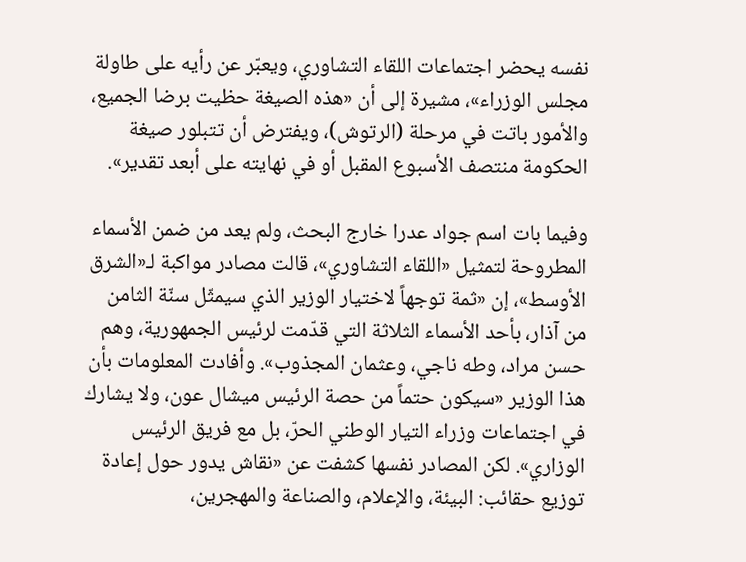نفسه يحضر اجتماعات اللقاء التشاوري، ويعبّر عن رأيه على طاولة مجلس الوزراء»، مشيرة إلى أن «هذه الصيغة حظيت برضا الجميع، والأمور باتت في مرحلة (الرتوش)، ويفترض أن تتبلور صيغة الحكومة منتصف الأسبوع المقبل أو في نهايته على أبعد تقدير».

وفيما بات اسم جواد عدرا خارج البحث، ولم يعد من ضمن الأسماء المطروحة لتمثيل «اللقاء التشاوري»، قالت مصادر مواكبة لـ«الشرق الأوسط»، إن «ثمة توجهاً لاختيار الوزير الذي سيمثّل سنّة الثامن من آذار، بأحد الأسماء الثلاثة التي قدّمت لرئيس الجمهورية، وهم حسن مراد، وطه ناجي، وعثمان المجذوب». وأفادت المعلومات بأن هذا الوزير «سيكون حتماً من حصة الرئيس ميشال عون، ولا يشارك في اجتماعات وزراء التيار الوطني الحرّ، بل مع فريق الرئيس الوزاري». لكن المصادر نفسها كشفت عن «نقاش يدور حول إعادة توزيع حقائب: البيئة، والإعلام، والصناعة والمهجرين،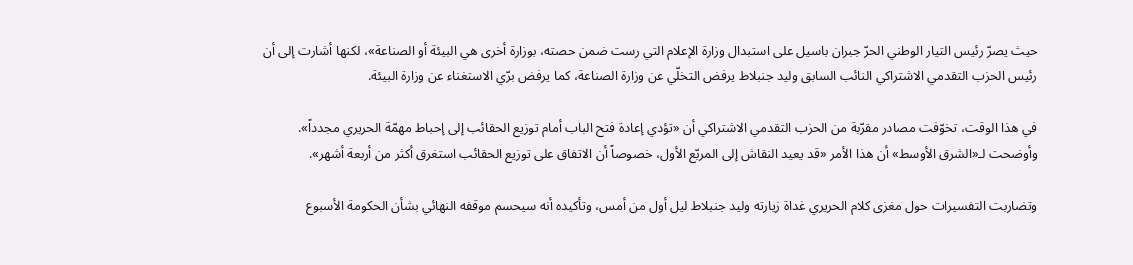حيث يصرّ رئيس التيار الوطني الحرّ جبران باسيل على استبدال وزارة الإعلام التي رست ضمن حصته، بوزارة أخرى هي البيئة أو الصناعة»، لكنها أشارت إلى أن رئيس الحزب التقدمي الاشتراكي النائب السابق وليد جنبلاط يرفض التخلّي عن وزارة الصناعة، كما يرفض برّي الاستغناء عن وزارة البيئة.

في هذا الوقت، تخوّفت مصادر مقرّبة من الحزب التقدمي الاشتراكي أن «تؤدي إعادة فتح الباب أمام توزيع الحقائب إلى إحباط مهمّة الحريري مجدداً». وأوضحت لـ«الشرق الأوسط» أن هذا الأمر «قد يعيد النقاش إلى المربّع الأول، خصوصاً أن الاتفاق على توزيع الحقائب استغرق أكثر من أربعة أشهر».

وتضاربت التفسيرات حول مغزى كلام الحريري غداة زيارته وليد جنبلاط ليل أول من أمس، وتأكيده أنه سيحسم موقفه النهائي بشأن الحكومة الأسبوع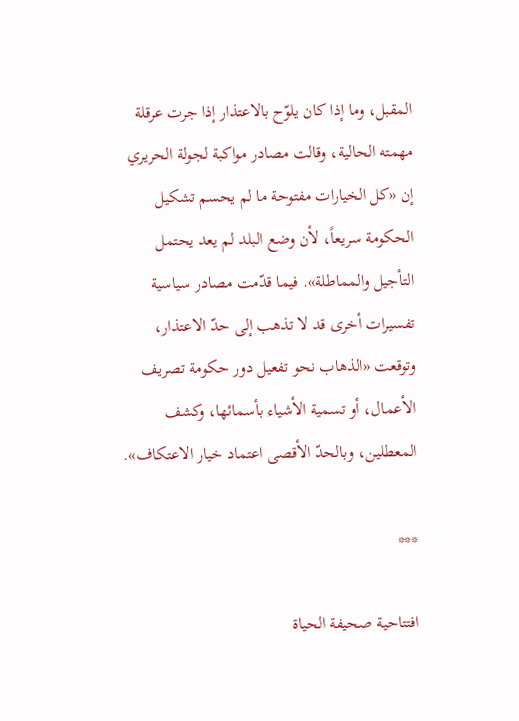المقبل، وما إذا كان يلوّح بالاعتذار إذا جرت عرقلة مهمته الحالية، وقالت مصادر مواكبة لجولة الحريري إن «كل الخيارات مفتوحة ما لم يحسم تشكيل الحكومة سريعاً، لأن وضع البلد لم يعد يحتمل التأجيل والمماطلة». فيما قدّمت مصادر سياسية تفسيرات أخرى قد لا تذهب إلى حدّ الاعتذار، وتوقعت «الذهاب نحو تفعيل دور حكومة تصريف الأعمال، أو تسمية الأشياء بأسمائها، وكشف المعطلين، وبالحدّ الأقصى اعتماد خيار الاعتكاف».

***

افتتاحية صحيفة الحياة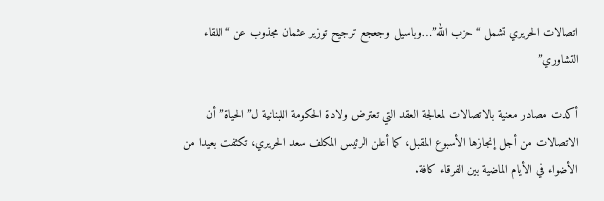اتصالات الحريري تشمل “حزب الله”…وباسيل وجعجع ترجيح توزير عثمان مجذوب عن “اللقاء التشاوري”

أكدت مصادر معنية بالاتصالات لمعالجة العقد التي تعترض ولادة الحكومة اللبنانية ل”الحياة” أن الاتصالات من أجل إنجازها الأسبوع المقبل، كما أعلن الرئيس المكلف سعد الحريري، تكثفت بعيدا من الأضواء في الأيام الماضية بين الفرقاء كافة.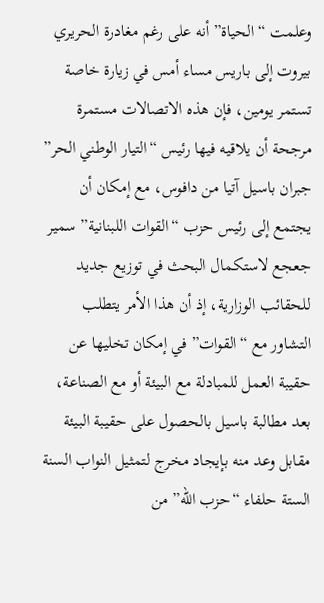وعلمت “الحياة” أنه على رغم مغادرة الحريري بيروت إلى باريس مساء أمس في زيارة خاصة تستمر يومين، فإن هذه الاتصالات مستمرة مرجحة أن يلاقيه فيها رئيس “التيار الوطني الحر” جبران باسيل آتيا من دافوس، مع إمكان أن يجتمع إلى رئيس حزب “القوات اللبنانية” سمير جعجع لاستكمال البحث في توزيع جديد للحقائب الوزارية، إذ أن هذا الأمر يتطلب التشاور مع “القوات” في إمكان تخليها عن حقيبة العمل للمبادلة مع البيئة أو مع الصناعة، بعد مطالبة باسيل بالحصول على حقيبة البيئة مقابل وعد منه بإيجاد مخرج لتمثيل النواب السنة الستة حلفاء “حزب الله” من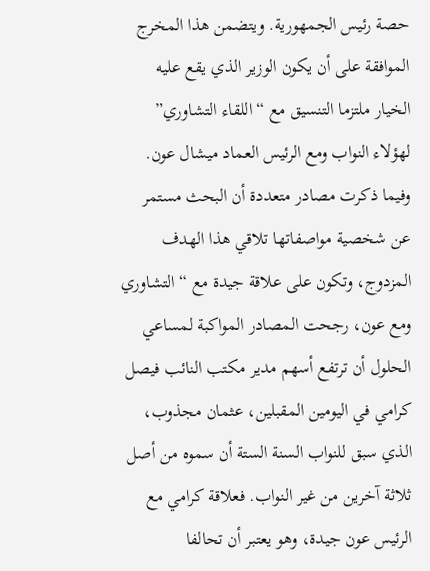حصة رئيس الجمهورية. ويتضمن هذا المخرج الموافقة على أن يكون الوزير الذي يقع عليه الخيار ملتزما التنسيق مع “اللقاء التشاوري” لهؤلاء النواب ومع الرئيس العماد ميشال عون. وفيما ذكرت مصادر متعددة أن البحث مستمر عن شخصية مواصفاتها تلاقي هذا الهدف المزدوج، وتكون على علاقة جيدة مع “التشاوري ومع عون، رجحت المصادر المواكبة لمساعي الحلول أن ترتفع أسهم مدير مكتب النائب فيصل كرامي في اليومين المقبلين، عثمان مجذوب، الذي سبق للنواب السنة الستة أن سموه من أصل ثلاثة آخرين من غير النواب. فعلاقة كرامي مع الرئيس عون جيدة، وهو يعتبر أن تحالفا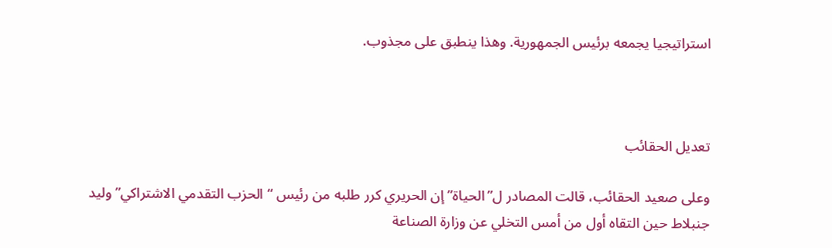استراتيجيا يجمعه برئيس الجمهورية. وهذا ينطبق على مجذوب.



تعديل الحقائب

وعلى صعيد الحقائب، قالت المصادر ل”الحياة” إن الحريري كرر طلبه من رئيس “الحزب التقدمي الاشتراكي” وليد جنبلاط حين التقاه أول من أمس التخلي عن وزارة الصناعة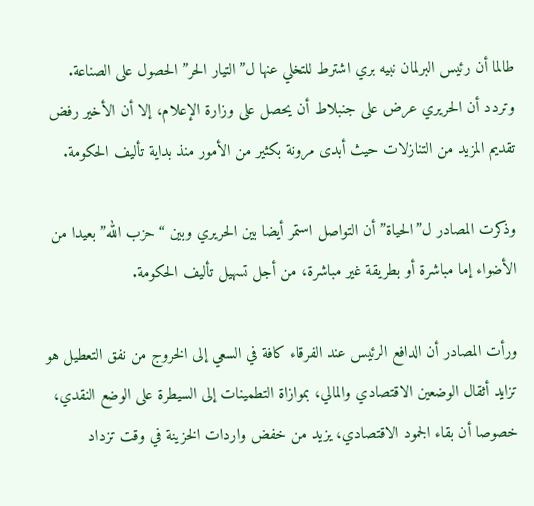طالما أن رئيس البرلمان نبيه بري اشترط للتخلي عنها ل”التيار الحر” الحصول على الصناعة. وتردد أن الحريري عرض على جنبلاط أن يحصل على وزارة الإعلام، إلا أن الأخير رفض تقديم المزيد من التنازلات حيث أبدى مرونة بكثير من الأمور منذ بداية تأليف الحكومة.

وذكرت المصادر ل”الحياة” أن التواصل استمر أيضا بين الحريري وبين “حزب الله” بعيدا من الأضواء إما مباشرة أو بطريقة غير مباشرة، من أجل تسهيل تأليف الحكومة.

ورأت المصادر أن الدافع الرئيس عند الفرقاء كافة في السعي إلى الخروج من نفق التعطيل هو تزايد أثقال الوضعين الاقتصادي والمالي، بموازاة التطمينات إلى السيطرة على الوضع النقدي، خصوصا أن بقاء الجمود الاقتصادي، يزيد من خفض واردات الخزينة في وقت تزداد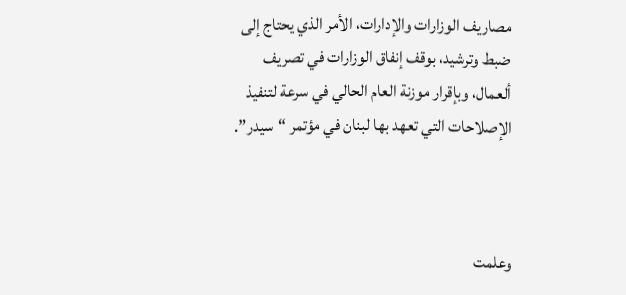مصاريف الوزارات والإدارات، الأمر الذي يحتاج إلى ضبط وترشيد، بوقف إنفاق الوزارات في تصريف ألعمال، وبإقرار موزنة العام الحالي في سرعة لتنفيذ الإصلاحات التي تعهد بها لبنان في مؤتمر “سيدر”.



وعلمت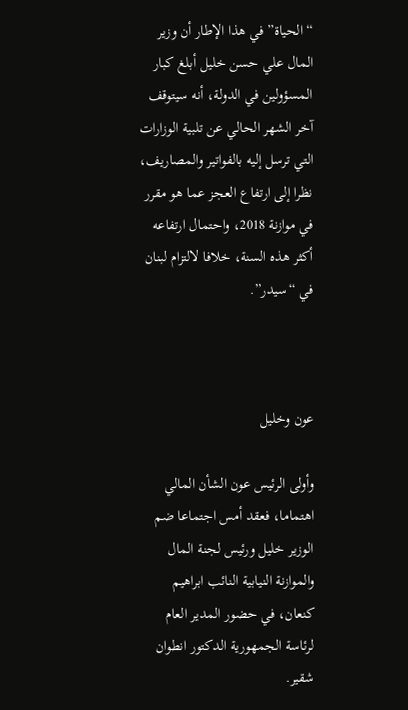“الحياة” في هذا الإطار أن وزير المال علي حسن خليل أبلغ كبار المسؤولين في الدولة، أنه سيتوقف آخر الشهر الحالي عن تلبية الوزارات التي ترسل إليه بالفواتير والمصاريف، نظرا إلى ارتفاع العجز عما هو مقرر في موازنة 2018، واحتمال ارتفاعه أكثر هذه السنة، خلافا لالتزام لبنان في “سيدر”.



عون وخليل

وأولى الرئيس عون الشأن المالي اهتماما، فعقد أمس اجتماعا ضم الوزير خليل ورئيس لجنة المال والموازنة النيابية النائب ابراهيم كنعان، في حضور المدير العام لرئاسة الجمهورية الدكتور انطوان شقير.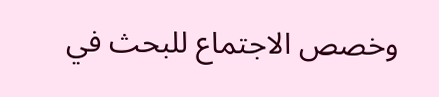وخصص الاجتماع للبحث في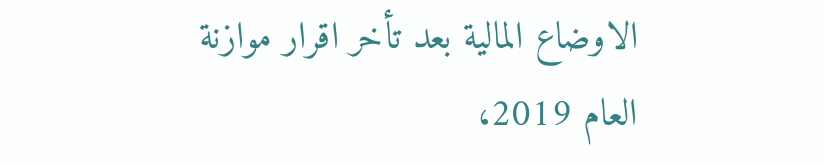الاوضاع المالية بعد تأخر اقرار موازنة العام 2019،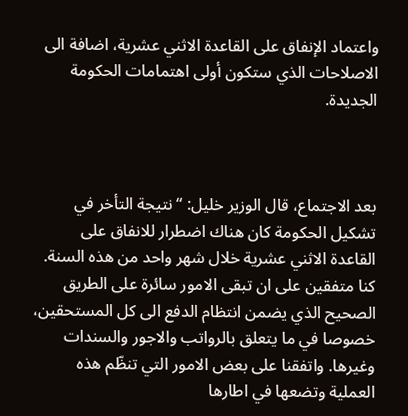واعتماد الإنفاق على القاعدة الاثني عشرية، اضافة الى الاصلاحات الذي ستكون أولى اهتمامات الحكومة الجديدة.



بعد الاجتماع، قال الوزير خليل: “نتيجة التأخر في تشكيل الحكومة كان هناك اضطرار للانفاق على القاعدة الاثني عشرية خلال شهر واحد من هذه السنة. كنا متفقين على ان تبقى الامور سائرة على الطريق الصحيح الذي يضمن انتظام الدفع الى كل المستحقين، خصوصا في ما يتعلق بالرواتب والاجور والسندات وغيرها. واتفقنا على بعض الامور التي تنظّم هذه العملية وتضعها في اطارها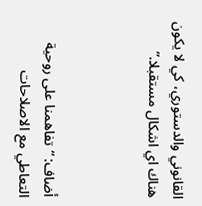القانوني والدستوري، كي لا يكون هناك اي اشكال مستقبلا.”



أضاف: “تفاهمنا على روحية التعاطي مع الاصلاحات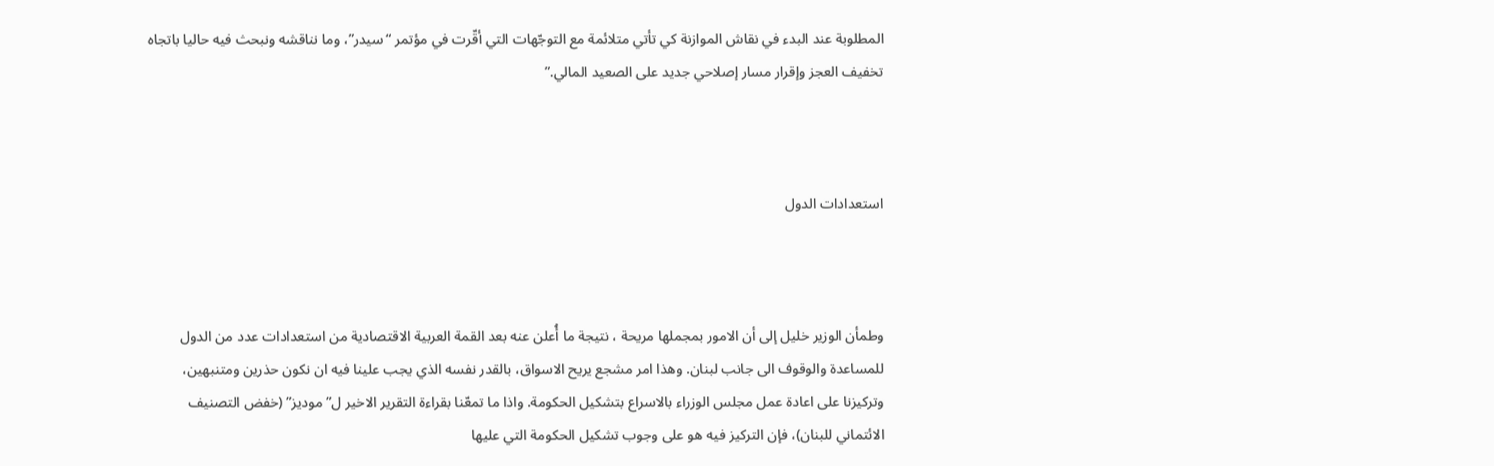المطلوبة عند البدء في نقاش الموازنة كي تأتي متلائمة مع التوجّهات التي أقّرت في مؤتمر “سيدر”، وما نناقشه ونبحث فيه حاليا باتجاه تخفيف العجز وإقرار مسار إصلاحي جديد على الصعيد المالي.”



استعدادات الدول



وطمأن الوزير خليل إلى أن الامور بمجملها مريحة ، نتيجة ما أُعلن عنه بعد القمة العربية الاقتصادية من استعدادات عدد من الدول للمساعدة والوقوف الى جانب لبنان. وهذا امر مشجع يريح الاسواق، بالقدر نفسه الذي يجب علينا فيه ان نكون حذرين ومتنبهين، وتركيزنا على اعادة عمل مجلس الوزراء بالاسراع بتشكيل الحكومة. واذا ما تمعّنا بقراءة التقرير الاخير ل”موديز” (خفض التصنيف الائتماني للبنان)، فإن التركيز فيه هو على وجوب تشكيل الحكومة التي عليها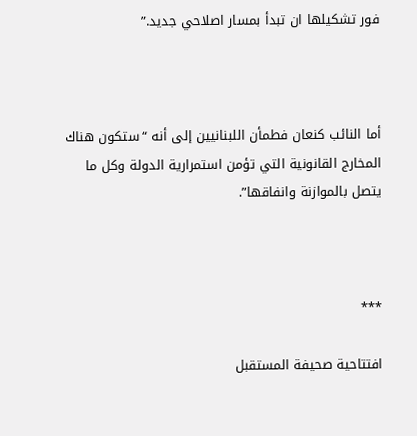فور تشكيلها ان تبدأ بمسار اصلاحي جديد.”



أما النائب كنعان فطمأن اللبنانيين إلى أنه “ستكون هناك المخارج القانونية التي تؤمن استمرارية الدولة وكل ما يتصل بالموازنة وانفاقها”.



***

افتتاحية صحيفة المستقبل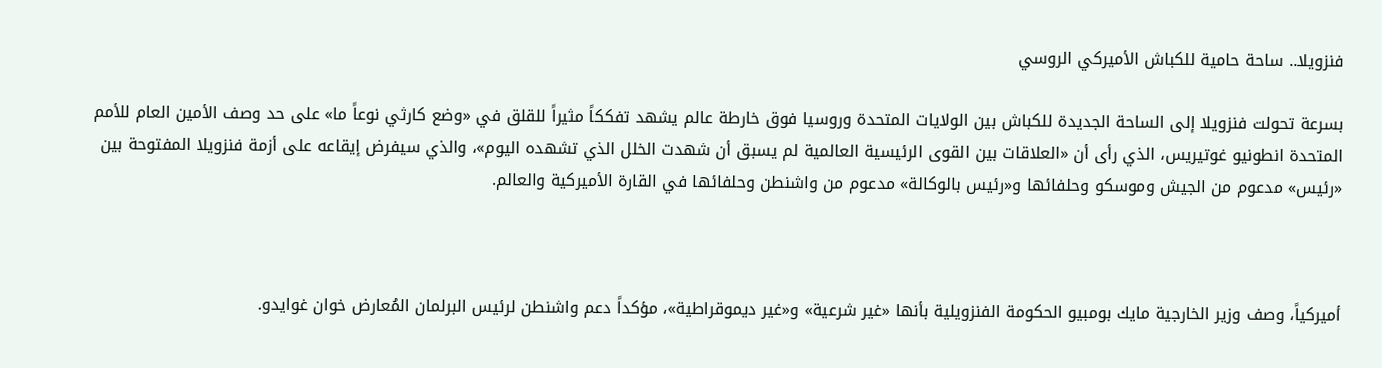فنزويلا.. ساحة حامية للكباش الأميركي الروسي

بسرعة تحولت فنزويلا إلى الساحة الجديدة للكباش بين الولايات المتحدة وروسيا فوق خارطة عالم يشهد تفككاً مثيراً للقلق في «وضع كارثي نوعاً ما» على حد وصف الأمين العام للأمم المتحدة انطونيو غوتيريس، الذي رأى أن «العلاقات بين القوى الرئيسية العالمية لم يسبق أن شهدت الخلل الذي تشهده اليوم»، والذي سيفرض إيقاعه على أزمة فنزويلا المفتوحة بين «رئيس» مدعوم من الجيش وموسكو وحلفائها و«رئيس بالوكالة» مدعوم من واشنطن وحلفائها في القارة الأميركية والعالم.



أميركياً، وصف وزير الخارجية مايك بومبيو الحكومة الفنزويلية بأنها «غير شرعية» و«غير ديموقراطية»، مؤكداً دعم واشنطن لرئيس البرلمان المُعارض خوان غوايدو.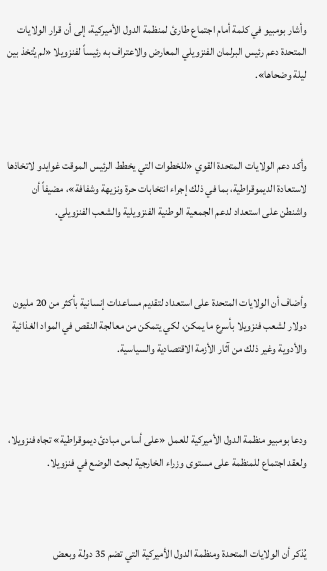وأشار بومبيو في كلمة أمام اجتماع طارئ لمنظمة الدول الأميركية، إلى أن قرار الولايات المتحدة دعم رئيس البرلمان الفنزويلي المعارض والاعتراف به رئيساً لفنزويلا «لم يُتخذ بين ليلة وضحاها».



وأكد دعم الولايات المتحدة القوي «للخطوات التي يخطط الرئيس الموقت غوايدو لاتخاذها لاستعادة الديموقراطية، بما في ذلك إجراء انتخابات حرة ونزيهة وشفافة»، مضيفاً أن واشنطن على استعداد لدعم الجمعية الوطنية الفنزويلية والشعب الفنزويلي.



وأضاف أن الولايات المتحدة على استعداد لتقديم مساعدات إنسانية بأكثر من 20 مليون دولار لشعب فنزويلا بأسرع ما يمكن، لكي يتمكن من معالجة النقص في المواد الغذائية والأدوية وغير ذلك من آثار الأزمة الاقتصادية والسياسية.



ودعا بومبيو منظمة الدول الأميركية للعمل «على أساس مبادئ ديموقراطية» تجاه فنزويلا، ولعقد اجتماع للمنظمة على مستوى وزراء الخارجية لبحث الوضع في فنزويلا.



يُذكر أن الولايات المتحدة ومنظمة الدول الأميركية التي تضم 35 دولة وبعض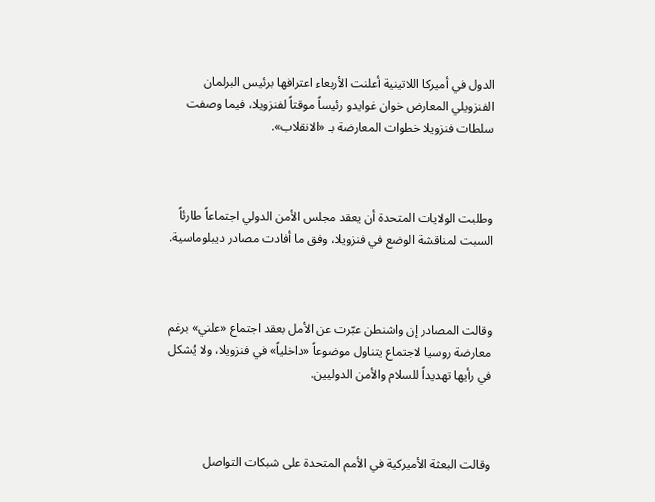الدول في أميركا اللاتينية أعلنت الأربعاء اعترافها برئيس البرلمان الفنزويلي المعارض خوان غوايدو رئيساً موقتاً لفنزويلا، فيما وصفت سلطات فنزويلا خطوات المعارضة بـ «الانقلاب».



وطلبت الولايات المتحدة أن يعقد مجلس الأمن الدولي اجتماعاً طارئاً السبت لمناقشة الوضع في فنزويلا، وفق ما أفادت مصادر ديبلوماسية.



وقالت المصادر إن واشنطن عبّرت عن الأمل بعقد اجتماع «علني» برغم معارضة روسيا لاجتماع يتناول موضوعاً «داخلياً» في فنزويلا، ولا يُشكل في رأيها تهديداً للسلام والأمن الدوليين.



وقالت البعثة الأميركية في الأمم المتحدة على شبكات التواصل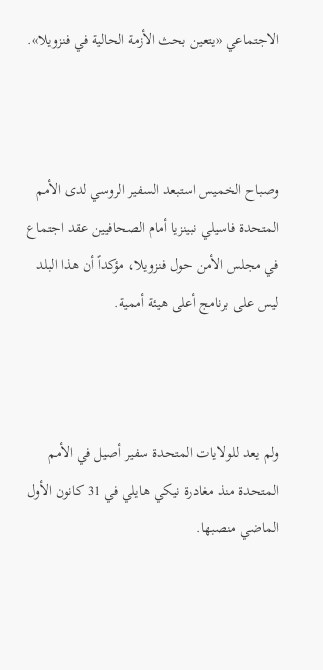الاجتماعي «يتعين بحث الأزمة الحالية في فنزويلا».



وصباح الخميس استبعد السفير الروسي لدى الأمم المتحدة فاسيلي نبينزيا أمام الصحافيين عقد اجتماع في مجلس الأمن حول فنزويلا، مؤكداً أن هذا البلد ليس على برنامج أعلى هيئة أممية.



ولم يعد للولايات المتحدة سفير أصيل في الأمم المتحدة منذ مغادرة نيكي هايلي في 31 كانون الأول الماضي منصبها.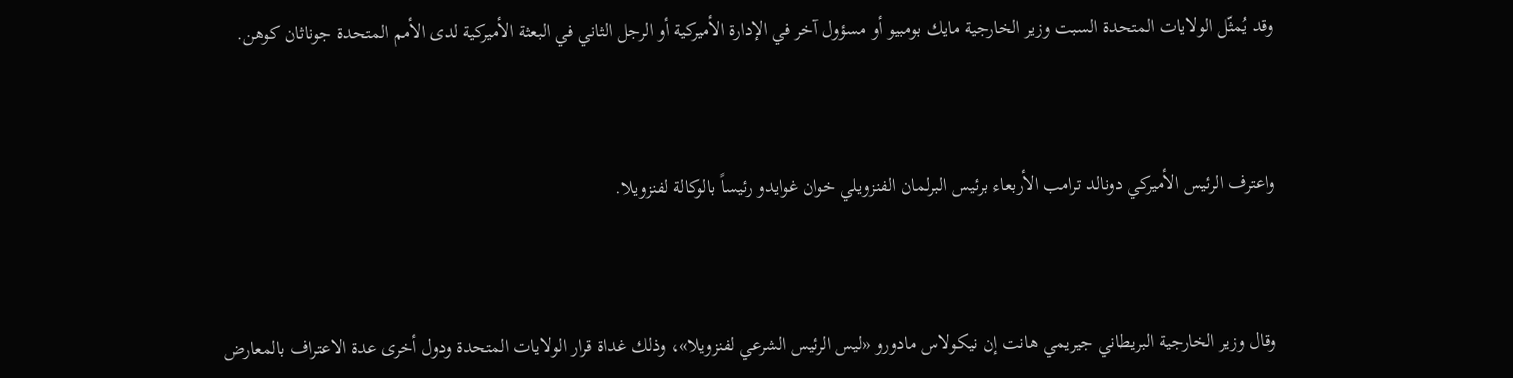وقد يُمثّل الولايات المتحدة السبت وزير الخارجية مايك بومبيو أو مسؤول آخر في الإدارة الأميركية أو الرجل الثاني في البعثة الأميركية لدى الأمم المتحدة جوناثان كوهن.



واعترف الرئيس الأميركي دونالد ترامب الأربعاء برئيس البرلمان الفنزويلي خوان غوايدو رئيساً بالوكالة لفنزويلا.



وقال وزير الخارجية البريطاني جيريمي هانت إن نيكولاس مادورو «ليس الرئيس الشرعي لفنزويلا»، وذلك غداة قرار الولايات المتحدة ودول أخرى عدة الاعتراف بالمعارض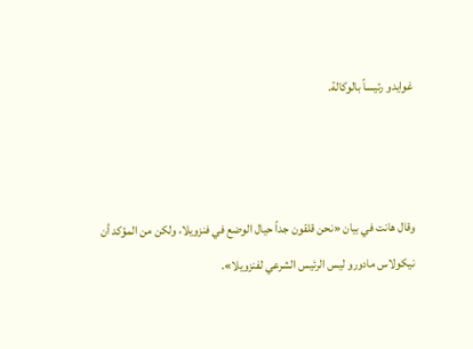غوايدو رئيساً بالوكالة.



وقال هانت في بيان «نحن قلقون جداً حيال الوضع في فنزويلا، ولكن من المؤكد أن نيكولاس مادورو ليس الرئيس الشرعي لفنزويلا».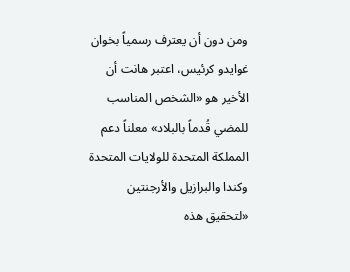ومن دون أن يعترف رسمياً بخوان غوايدو كرئيس، اعتبر هانت أن الأخير هو «الشخص المناسب للمضي قُدماً بالبلاد» معلناً دعم المملكة المتحدة للولايات المتحدة وكندا والبرازيل والأرجنتين «لتحقيق هذه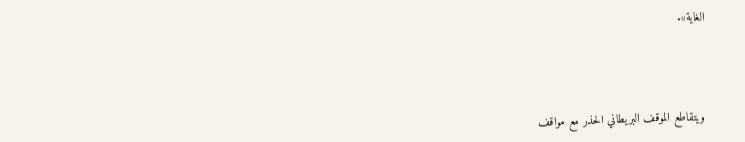الغاية».



ويتقاطع الموقف البريطاني الحذر مع مواقف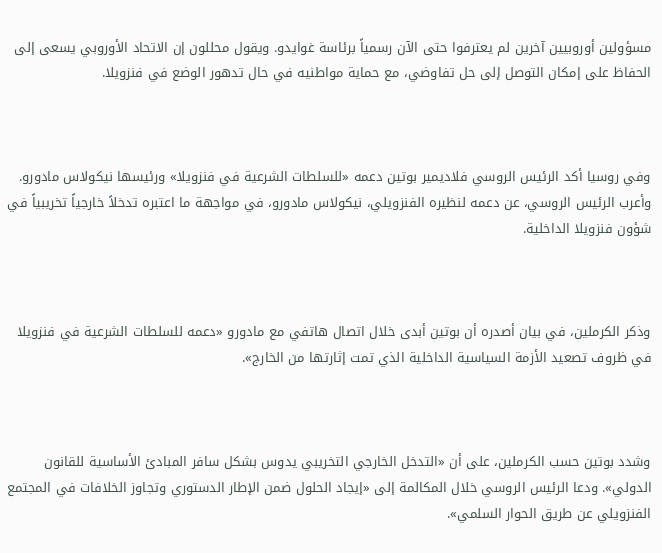مسؤولين أوروبيين آخرين لم يعترفوا حتى الآن رسمياً برئاسة غوايدو. ويقول محللون إن الاتحاد الأوروبي يسعى إلى الحفاظ على إمكان التوصل إلى حل تفاوضي، مع حماية مواطنيه في حال تدهور الوضع في فنزويلا.



وفي روسيا أكد الرئيس الروسي فلاديمير بوتين دعمه «للسلطات الشرعية في فنزويلا» ورئيسها نيكولاس مادورو. وأعرب الرئيس الروسي، عن دعمه لنظيره الفنزويلي، نيكولاس مادورو، في مواجهة ما اعتبره تدخلاً خارجياً تخريبياً في شؤون فنزويلا الداخلية.



وذكر الكرملين، في بيان أصدره أن بوتين أبدى خلال اتصال هاتفي مع مادورو «دعمه للسلطات الشرعية في فنزويلا في ظروف تصعيد الأزمة السياسية الداخلية الذي تمت إثارتها من الخارج».



وشدد بوتين حسب الكرملين، على أن «التدخل الخارجي التخريبي يدوس بشكل سافر المبادئ الأساسية للقانون الدولي». ودعا الرئيس الروسي خلال المكالمة إلى «إيجاد الحلول ضمن الإطار الدستوري وتجاوز الخلافات في المجتمع الفنزويلي عن طريق الحوار السلمي».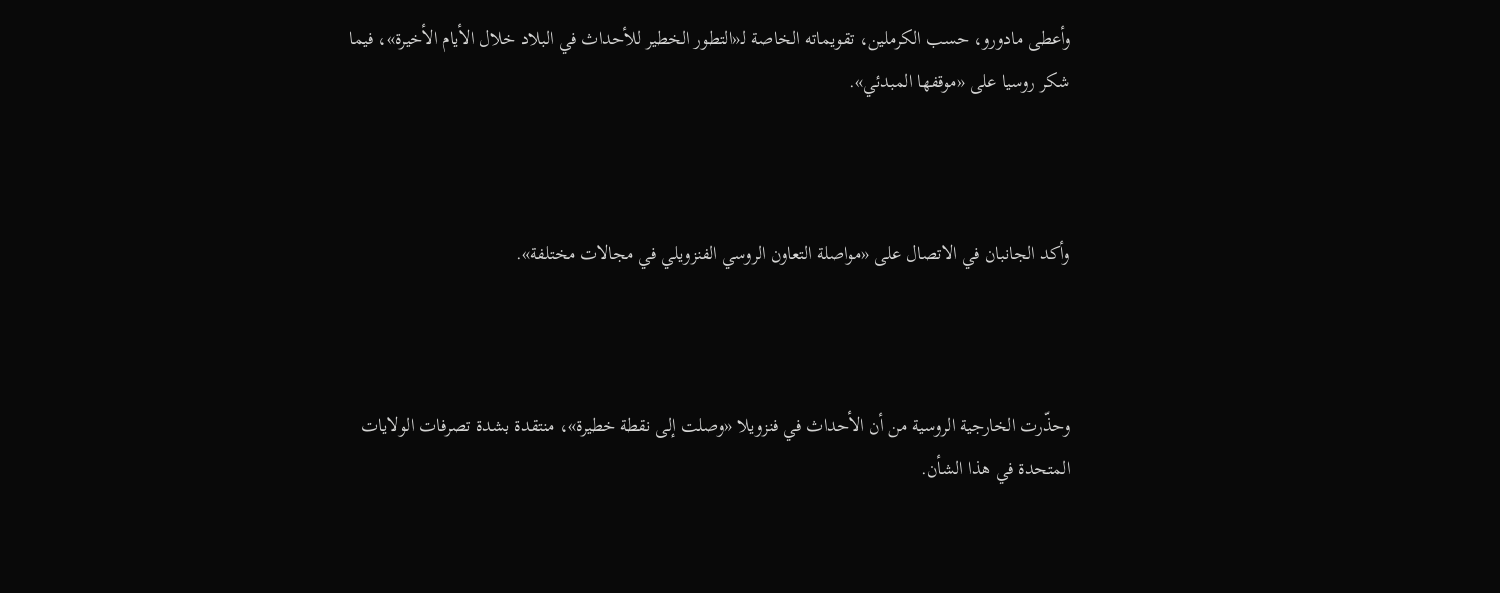وأعطى مادورو، حسب الكرملين، تقويماته الخاصة لـ«التطور الخطير للأحداث في البلاد خلال الأيام الأخيرة»، فيما شكر روسيا على «موقفها المبدئي».



وأكد الجانبان في الاتصال على «مواصلة التعاون الروسي الفنزويلي في مجالات مختلفة».



وحذّرت الخارجية الروسية من أن الأحداث في فنزويلا «وصلت إلى نقطة خطيرة»، منتقدة بشدة تصرفات الولايات المتحدة في هذا الشأن.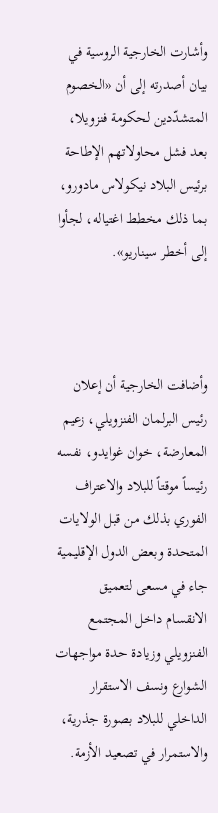وأشارت الخارجية الروسية في بيان أصدرته إلى أن «الخصوم المتشدّدين لحكومة فنزويلا، بعد فشل محاولاتهم الإطاحة برئيس البلاد نيكولاس مادورو، بما ذلك مخطط اغتياله، لجأوا إلى أخطر سيناريو».



وأضافت الخارجية أن إعلان رئيس البرلمان الفنزويلي، زعيم المعارضة، خوان غوايدو، نفسه رئيساً موقتاً للبلاد والاعتراف الفوري بذلك من قبل الولايات المتحدة وبعض الدول الإقليمية جاء في مسعى لتعميق الانقسام داخل المجتمع الفنزويلي وزيادة حدة مواجهات الشوارع ونسف الاستقرار الداخلي للبلاد بصورة جذرية، والاستمرار في تصعيد الأزمة.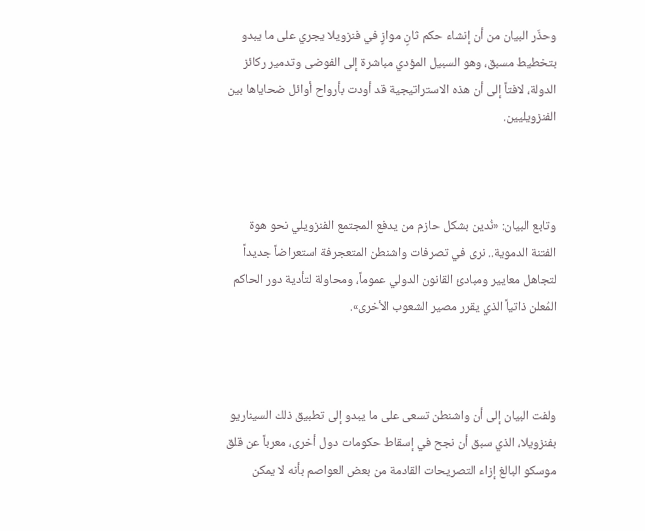وحذّر البيان من أن إنشاء حكم ثانٍ موازٍ في فنزويلا يجري على ما يبدو بتخطيط مسبق، وهو السبيل المؤدي مباشرة إلى الفوضى وتدمير ركائز الدولة، لافتاً إلى أن هذه الاستراتيجية قد أودت بأرواح أوائل ضحاياها بين الفنزويليين.



وتابع البيان: «نُدين بشكل حازم من يدفع المجتمع الفنزويلي نحو هوة الفتنة الدموية.. نرى في تصرفات واشنطن المتعجرفة استعراضاً جديداً لتجاهل معايير ومبادئ القانون الدولي عموماً، ومحاولة لتأدية دور الحاكم المُعلن ذاتياً الذي يقرر مصير الشعوب الأخرى».



ولفت البيان إلى أن واشنطن تسعى على ما يبدو إلى تطبيق ذلك السيناريو بفنزويلا، الذي سبق أن نجح في إسقاط حكومات دول أخرى، معرباً عن قلق موسكو البالغ إزاء التصريحات القادمة من بعض العواصم بأنه لا يمكن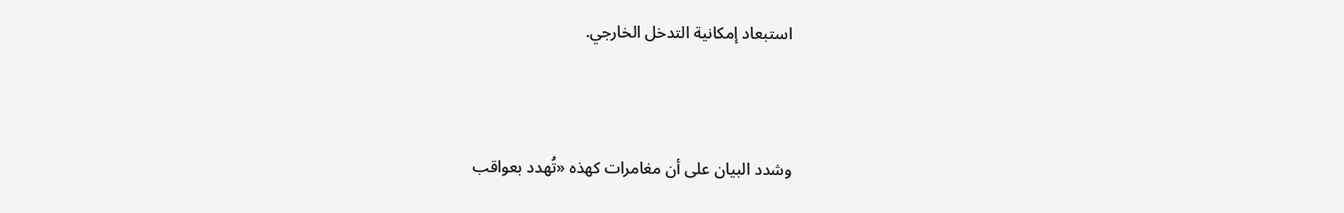استبعاد إمكانية التدخل الخارجي.



وشدد البيان على أن مغامرات كهذه «تُهدد بعواقب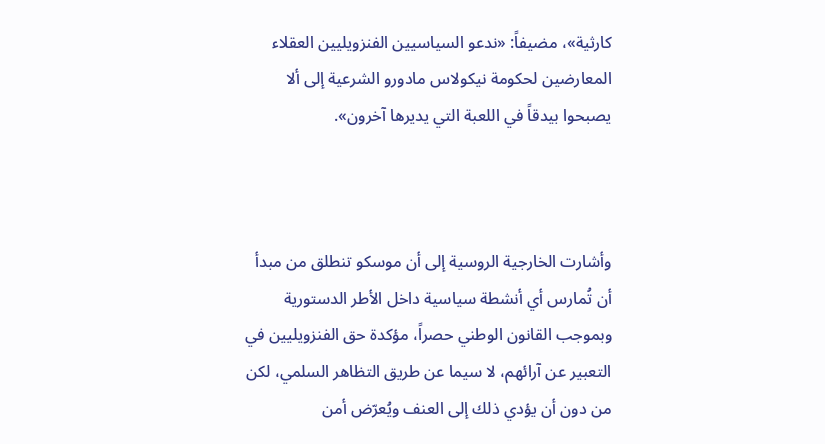كارثية»، مضيفاً: «ندعو السياسيين الفنزويليين العقلاء المعارضين لحكومة نيكولاس مادورو الشرعية إلى ألا يصبحوا بيدقاً في اللعبة التي يديرها آخرون».



وأشارت الخارجية الروسية إلى أن موسكو تنطلق من مبدأ أن تُمارس أي أنشطة سياسية داخل الأطر الدستورية وبموجب القانون الوطني حصراً، مؤكدة حق الفنزويليين في التعبير عن آرائهم، لا سيما عن طريق التظاهر السلمي، لكن من دون أن يؤدي ذلك إلى العنف ويُعرّض أمن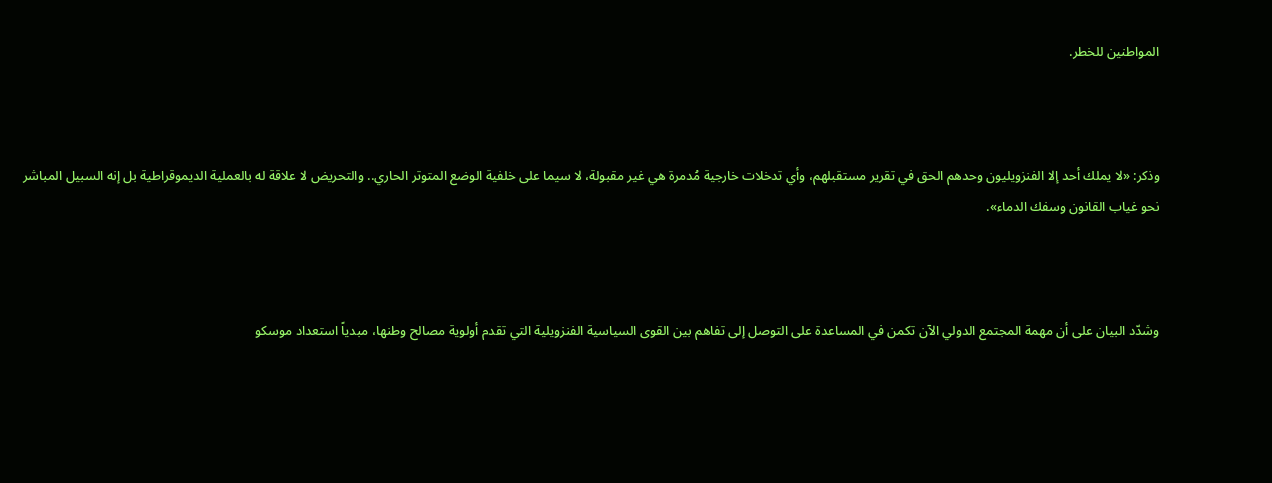المواطنين للخطر.



وذكر: «لا يملك أحد إلا الفنزويليون وحدهم الحق في تقرير مستقبلهم، وأي تدخلات خارجية مُدمرة هي غير مقبولة، لا سيما على خلفية الوضع المتوتر الحاري.. والتحريض لا علاقة له بالعملية الديموقراطية بل إنه السبيل المباشر نحو غياب القانون وسفك الدماء».



وشدّد البيان على أن مهمة المجتمع الدولي الآن تكمن في المساعدة على التوصل إلى تفاهم بين القوى السياسية الفنزويلية التي تقدم أولوية مصالح وطنها، مبدياً استعداد موسكو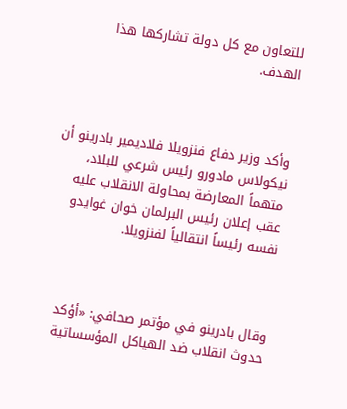للتعاون مع كل دولة تشاركها هذا الهدف.



وأكد وزير دفاع فنزويلا فلاديمير بادرينو أن نيكولاس مادورو رئيس شرعي للبلاد، متهماً المعارضة بمحاولة الانقلاب عليه عقب إعلان رئيس البرلمان خوان غوايدو نفسه رئيساً انتقالياً لفنزويلا.



وقال بادرينو في مؤتمر صحافي: «أؤكد حدوث انقلاب ضد الهياكل المؤسساتية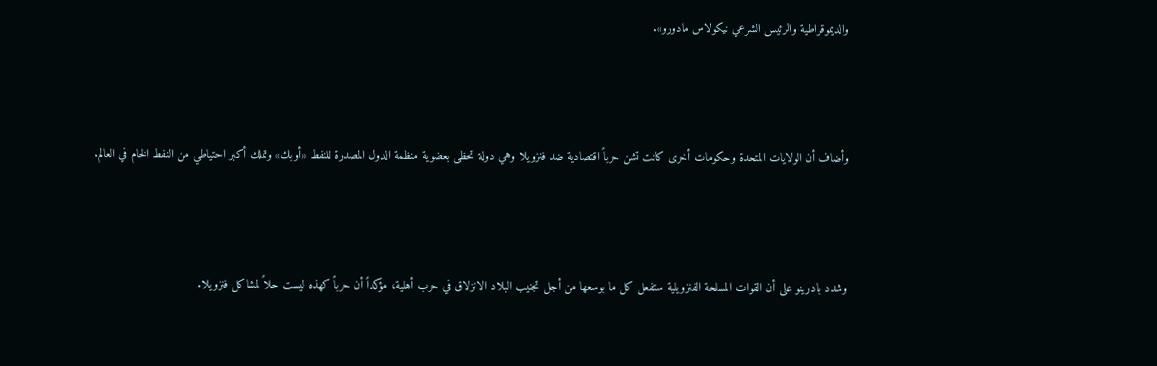والديموقراطية والرئيس الشرعي نيكولاس مادورو».



وأضاف أن الولايات المتحدة وحكومات أخرى كانت تشن حرباً اقتصادية ضد فنزويلا وهي دولة تحظى بعضوية منظمة الدول المصدرة للنفط «أوبك» وتملك أكبر احتياطي من النفط الخام في العالم.



وشدد بادرينو على أن القوات المسلحة الفنزويلية ستفعل كل ما بوسعها من أجل تجنيب البلاد الانزلاق في حرب أهلية، مؤكداً أن حرباً كهذه ليست حلاً لمشاكل فنزويلا.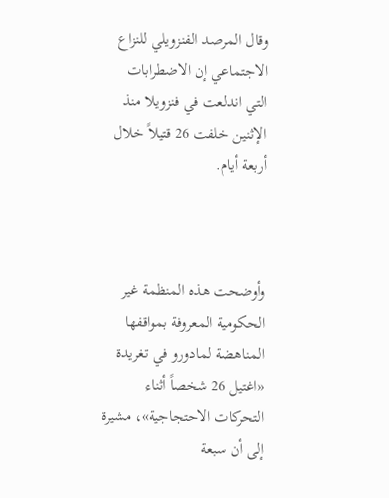وقال المرصد الفنزويلي للنزاع الاجتماعي إن الاضطرابات التي اندلعت في فنزويلا منذ الإثنين خلفت 26 قتيلاً خلال أربعة أيام.



وأوضحت هذه المنظمة غير الحكومية المعروفة بمواقفها المناهضة لمادورو في تغريدة «اغتيل 26 شخصاً أثناء التحركات الاحتجاجية»، مشيرة إلى أن سبعة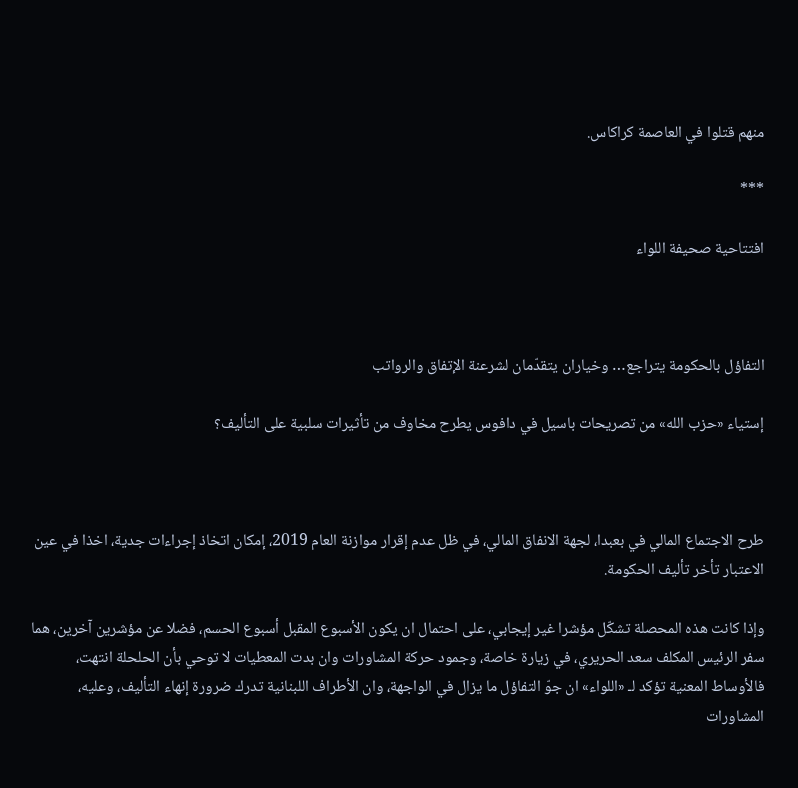منهم قتلوا في العاصمة كراكاس.

***

افتتاحية صحيفة اللواء



التفاؤل بالحكومة يتراجع… وخياران يتقدّمان لشرعنة الإتفاق والرواتب

إستياء «حزب الله» من تصريحات باسيل في دافوس يطرح مخاوف من تأثيرات سلبية على التأليف؟



طرح الاجتماع المالي في بعبدا، لجهة الانفاق المالي، في ظل عدم إقرار موازنة العام 2019، إمكان اتخاذ إجراءات جدية، اخذا في عين الاعتبار تأخر تأليف الحكومة.

وإذا كانت هذه المحصلة تشكّل مؤشرا غير إيجابي، على احتمال ان يكون الأسبوع المقبل أسبوع الحسم، فضلا عن مؤشرين آخرين، هما سفر الرئيس المكلف سعد الحريري، في زيارة خاصة، وجمود حركة المشاورات وان بدت المعطيات لا توحي بأن الحلحلة انتهت، فالأوساط المعنية تؤكد لـ «اللواء» ان جوّ التفاؤل ما يزال في الواجهة، وان الأطراف اللبنانية تدرك ضرورة إنهاء التأليف، وعليه، المشاورات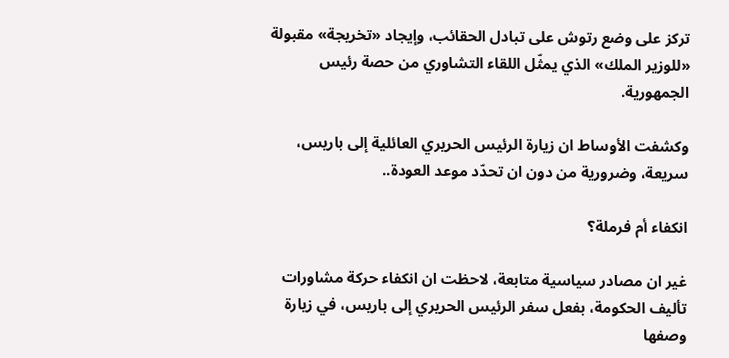تركز على وضع رتوش على تبادل الحقائب، وإيجاد «تخريجة» مقبولة «للوزير الملك» الذي يمثّل اللقاء التشاوري من حصة رئيس الجمهورية.

وكشفت الأوساط ان زيارة الرئيس الحريري العائلية إلى باريس، سريعة، وضرورية من دون ان تحدّد موعد العودة..

انكفاء أم فرملة؟

غير ان مصادر سياسية متابعة، لاحظت ان انكفاء حركة مشاورات تأليف الحكومة، بفعل سفر الرئيس الحريري إلى باريس، في زيارة وصفها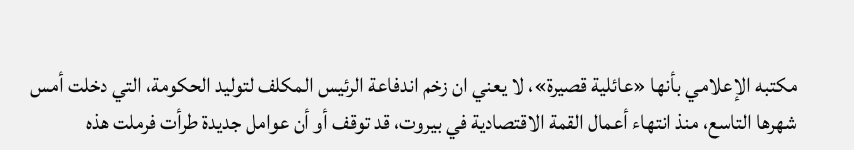مكتبه الإعلامي بأنها «عائلية قصيرة»، لا يعني ان زخم اندفاعة الرئيس المكلف لتوليد الحكومة، التي دخلت أمس شهرها التاسع، منذ انتهاء أعمال القمة الاقتصادية في بيروت، قد توقف أو أن عوامل جديدة طرأت فرملت هذه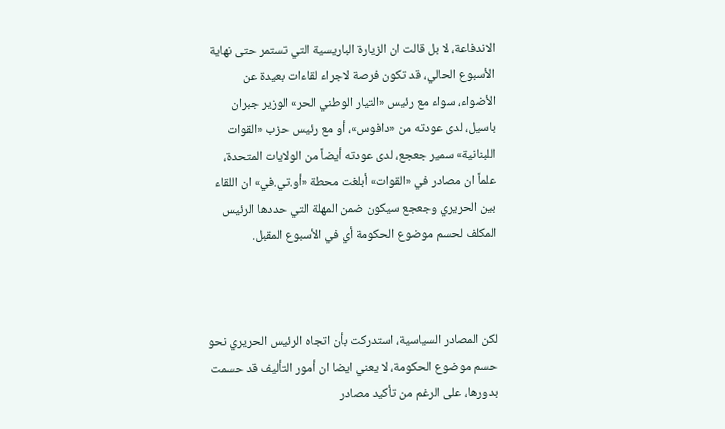الاندفاعة، لا بل قالت ان الزيارة الباريسية التي تستمر حتى نهاية الأسبوع الحالي، قد تكون فرصة لاجراء لقاءات بعيدة عن الأضواء، سواء مع رئيس «التيار الوطني الحر» الوزير جبران باسيل، لدى عودته من «دافوس»، أو مع رئيس حزب «القوات اللبنانية» سمير جعجع، لدى عودته أيضاً من الولايات المتحدة، علماً ان مصادر في «القوات» أبلغت محطة «أو.تي.في» ان اللقاء بين الحريري وجعجع سيكون ضمن المهلة التي حددها الرئيس المكلف لحسم موضوع الحكومة أي في الأسبوع المقبل.



لكن المصادر السياسية، استدركت بأن اتجاه الرئيس الحريري نحو حسم موضوع الحكومة، لا يعني ايضا ان أمور التأليف قد حسمت بدورها، على الرغم من تأكيد مصادر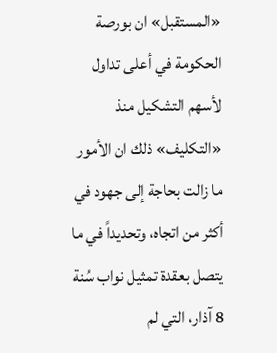«المستقبل» ان بورصة الحكومة في أعلى تداول لأسهم التشكيل منذ «التكليف» ذلك ان الأمور ما زالت بحاجة إلى جهود في أكثر من اتجاه، وتحديداً في ما يتصل بعقدة تمثيل نواب سُنة 8 آذار، التي لم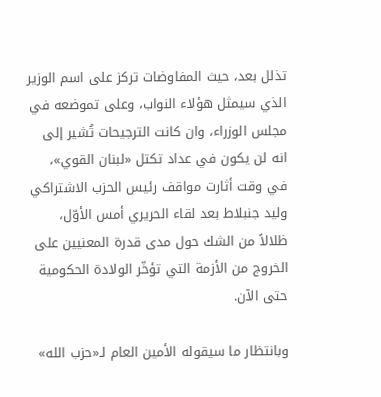تذلل بعد، حيث المفاوضات تركز على اسم الوزير الذي سيمثل هؤلاء النواب، وعلى تموضعه في مجلس الوزراء، وان كانت الترجيحات تُشير إلى انه لن يكون في عداد تكتل «لبنان القوي»، في وقت أثارت مواقف رئيس الحزب الاشتراكي وليد جنبلاط بعد لقاء الحريري أمس الأوّل، ظلالاً من الشك حول مدى قدرة المعنيين على الخروج من الأزمة التي تؤخّر الولادة الحكومية حتى الآن.

وبانتظار ما سيقوله الأمين العام لـ«حزب الله»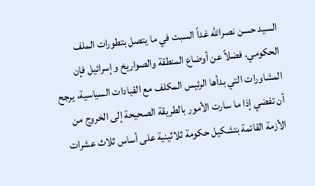السيد حسن نصرالله غداً السبت في ما يتصل بتطورات الملف الحكومي، فضلاً عن أوضاع المنطقة والصواريخ وإسرائيل فإن المشاورات التي بدأها الرئيس المكلف مع القيادات السياسية، يرجح أن تفضي إذا ما سارت الأمور بالطريقة الصحيحة إلى الخروج من الأزمة القائمة بتشكيل حكومة ثلاثينية على أساس ثلاث عشرات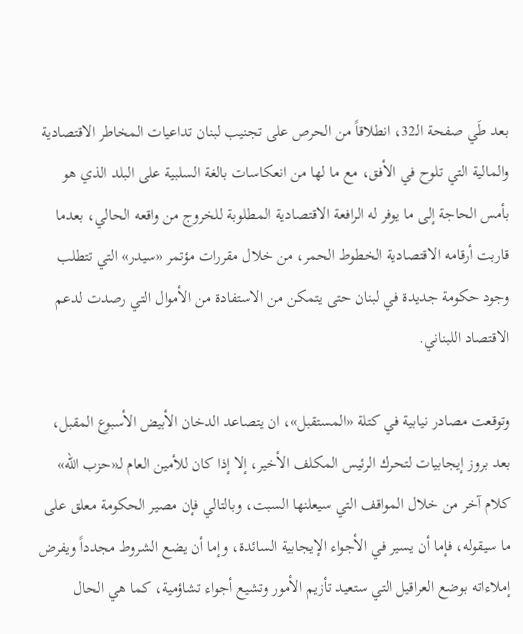بعد طَي صفحة الـ32، انطلاقاً من الحرص على تجنيب لبنان تداعيات المخاطر الاقتصادية والمالية التي تلوح في الأفق، مع ما لها من انعكاسات بالغة السلبية على البلد الذي هو بأمس الحاجة إلى ما يوفر له الرافعة الاقتصادية المطلوبة للخروج من واقعه الحالي، بعدما قاربت أرقامه الاقتصادية الخطوط الحمر، من خلال مقررات مؤتمر «سيدر» التي تتطلب وجود حكومة جديدة في لبنان حتى يتمكن من الاستفادة من الأموال التي رصدت لدعم الاقتصاد اللبناني.

وتوقعت مصادر نيابية في كتلة «المستقبل»، ان يتصاعد الدخان الأبيض الأسبوع المقبل، بعد بروز إيجابيات لتحرك الرئيس المكلف الأخير، إلا إذا كان للأمين العام لـ«حزب الله» كلام آخر من خلال المواقف التي سيعلنها السبت، وبالتالي فإن مصير الحكومة معلق على ما سيقوله، فإما أن يسير في الأجواء الإيجابية السائدة، وإما أن يضع الشروط مجدداً ويفرض إملاءاته بوضع العراقيل التي ستعيد تأزيم الأمور وتشيع أجواء تشاؤمية، كما هي الحال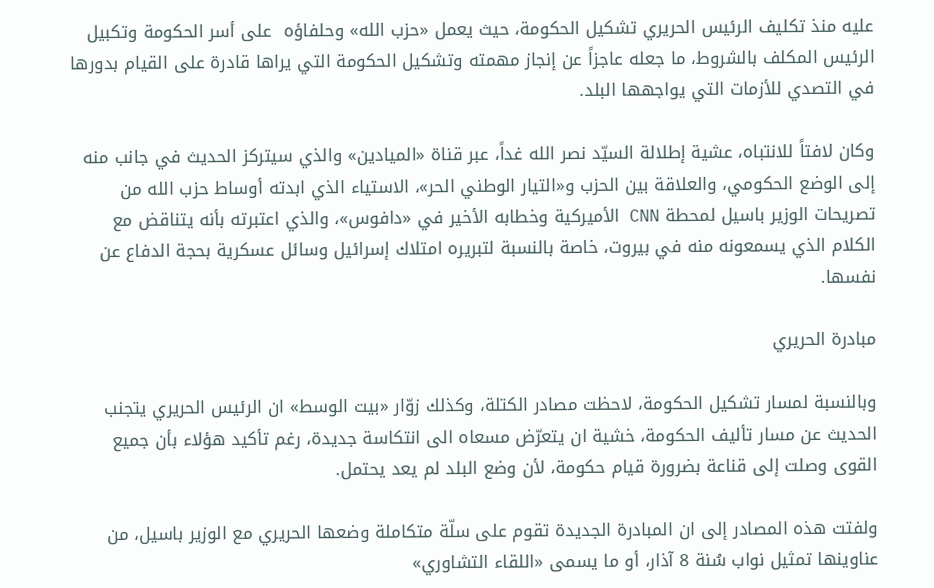عليه منذ تكليف الرئيس الحريري تشكيل الحكومة، حيث يعمل «حزب الله» وحلفاؤه  على أسر الحكومة وتكبيل الرئيس المكلف بالشروط، ما جعله عاجزاً عن إنجاز مهمته وتشكيل الحكومة التي يراها قادرة على القيام بدورها في التصدي للأزمات التي يواجهها البلد.

وكان لافتاً للانتباه، عشية إطلالة السيّد نصر الله غداً، عبر قناة «الميادين» والذي سيتركز الحديث في جانب منه إلى الوضع الحكومي، والعلاقة بين الحزب و«التيار الوطني الحر»، الاستياء الذي ابدته أوساط حزب الله من تصريحات الوزير باسيل لمحطة CNN الأميركية وخطابه الأخير في «دافوس»، والذي اعتبرته بأنه يتناقض مع الكلام الذي يسمعونه منه في بيروت، خاصة بالنسبة لتبريره امتلاك إسرائيل وسائل عسكرية بحجة الدفاع عن نفسها.

مبادرة الحريري

وبالنسبة لمسار تشكيل الحكومة، لاحظت مصادر الكتلة، وكذلك زوّار «بيت الوسط» ان الرئيس الحريري يتجنب الحديث عن مسار تأليف الحكومة، خشية ان يتعرّض مسعاه الى انتكاسة جديدة، رغم تأكيد هؤلاء بأن جميع القوى وصلت إلى قناعة بضرورة قيام حكومة، لأن وضع البلد لم يعد يحتمل.

ولفتت هذه المصادر إلى ان المبادرة الجديدة تقوم على سلّة متكاملة وضعها الحريري مع الوزير باسيل، من عناوينها تمثيل نواب سُنة 8 آذار، أو ما يسمى «اللقاء التشاوري»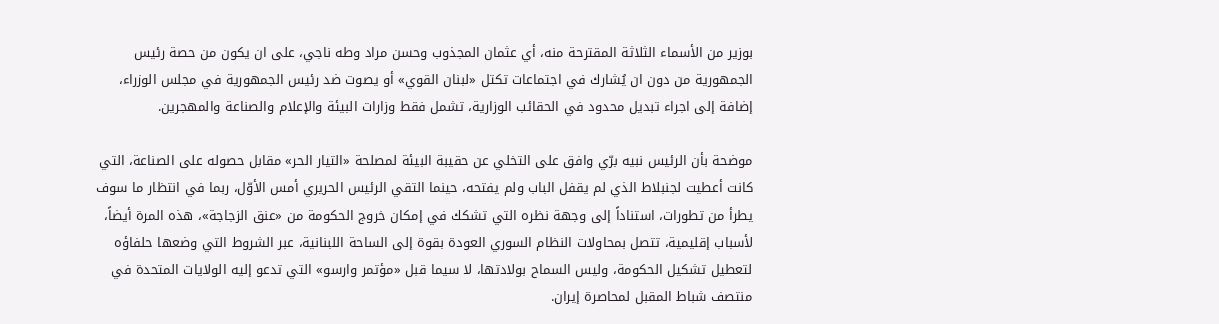بوزير من الأسماء الثلاثة المقترحة منه، أي عثمان المجذوب وحسن مراد وطه ناجي، على ان يكون من حصة رئيس الجمهورية من دون ان يُشارك في اجتماعات تكتل «لبنان القوي» أو يصوت ضد رئيس الجمهورية في مجلس الوزراء، إضافة إلى اجراء تبديل محدود في الحقائب الوزارية، تشمل فقط وزارات البيئة والإعلام والصناعة والمهجرين.

موضحة بأن الرئيس نبيه برّي وافق على التخلي عن حقيبة البيئة لمصلحة «التيار الحر» مقابل حصوله على الصناعة، التي كانت أعطيت لجنبلاط الذي لم يقفل الباب ولم يفتحه، حينما التقي الرئيس الحريري أمس الأوّل، ربما في انتظار ما سوف يطرأ من تطورات، استناداً إلى وجهة نظره التي تشكك في إمكان خروج الحكومة من «عنق الزجاجة»، هذه المرة أيضاً، لأسباب إقليمية، تتصل بمحاولات النظام السوري العودة بقوة إلى الساحة اللبنانية، عبر الشروط التي وضعها حلفاؤه لتعطيل تشكيل الحكومة، وليس السماح بولادتها، لا سيما قبل «مؤتمر وارسو» التي تدعو إليه الولايات المتحدة في منتصف شباط المقبل لمحاصرة إيران.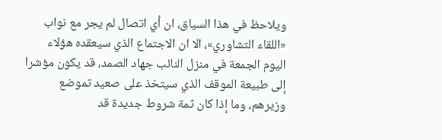ويلاحظ في هذا السياق، ان أي اتصال لم يجر مع نواب «اللقاء التشاوري»، الا ان الاجتماع الذي سيعقده هؤلاء اليوم الجمعة في منزل النائب جهاد الصمد، قد يكون مؤشرا إلى طبيعة الموقف الذي سيتخذ على صعيد تموضع وزيرهم، وما إذا كان ثمة شروط جديدة قد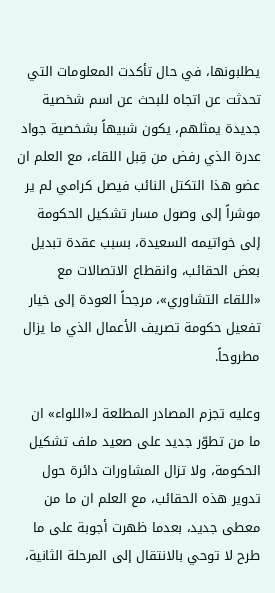يطلبونها، في حال تأكدت المعلومات التي تحدثت عن اتجاه للبحث عن اسم شخصية جديدة يمثلهم، يكون شبيهاً بشخصية جواد عدرة الذي رفض من قِبل اللقاء، مع العلم ان عضو هذا التكتل النائب فيصل كرامي لم ير موشراً إلى وصول مسار تشكيل الحكومة إلى خواتيمه السعيدة، بسبب عقدة تبديل بعض الحقائب، وانقطاع الاتصالات مع «اللقاء التشاوري»، مرجحاً العودة إلى خيار تفعيل حكومة تصريف الأعمال الذي ما يزال مطروحاً.

وعليه تجزم المصادر المطلعة لـ«اللواء» ان ما من تطوّر جديد على صعيد ملف تشكيل الحكومة، ولا تزال المشاورات دائرة حول تدوير هذه الحقائب، مع العلم ان ما من معطى جديد، بعدما ظهرت أجوبة على ما طرح لا توحي بالانتقال إلى المرحلة الثانية،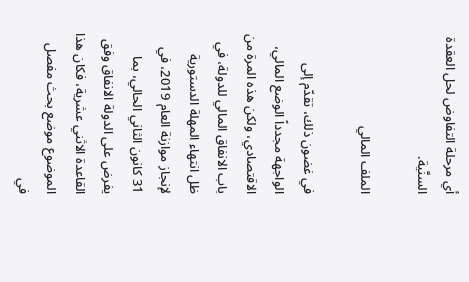أي مرحلة التفاوض لحل العقدة السنَّية.

الملف المالي

في غضون ذلك، تقدّم إلى الواجهة مجدداً الوضع المالي، الاقتصادي، ولكن هذه المرة من باب الانفاق المالي للدولة، في ظل انتهاء المهلة الدستورية لإنجاز موازنة العام 2019، في 31 كانون الثاني الحالي، بما يفرض على الدولة الانفاق وفق القاعدة الاثني عشرية، فكان هذا الموضوع موضع بحث مفصل في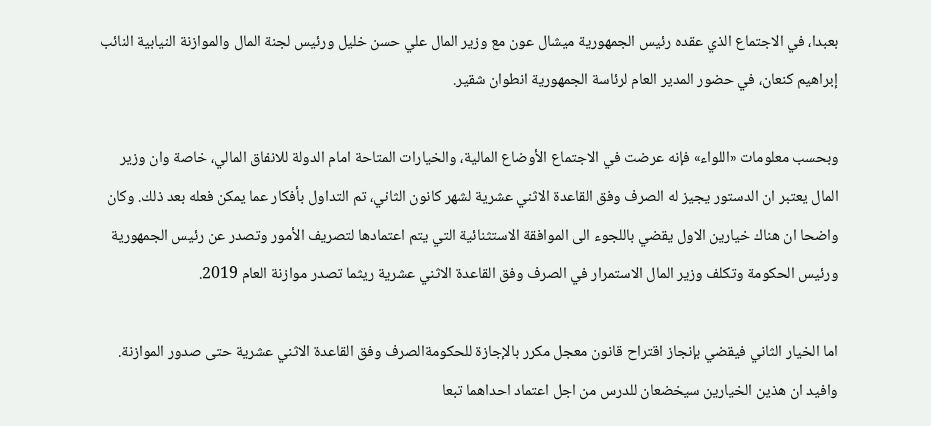بعبدا، في الاجتماع الذي عقده رئيس الجمهورية ميشال عون مع وزير المال علي حسن خليل ورئيس لجنة المال والموازنة النيابية النائب إبراهيم كنعان، في حضور المدير العام لرئاسة الجمهورية انطوان شقير.

وبحسب معلومات «اللواء» فإنه عرضت في الاجتماع الأوضاع المالية، والخيارات المتاحة امام الدولة للانفاق المالي، خاصة وان وزير المال يعتبر ان الدستور يجيز له الصرف وفق القاعدة الاثني عشرية لشهر كانون الثاني، تم التداول بأفكار عما يمكن فعله بعد ذلك. وكان واضحا ان هناك خيارين الاول يقضي باللجوء الى الموافقة الاستثنائية التي يتم اعتمادها لتصريف الأمور وتصدر عن رئيس الجمهورية ورئيس الحكومة وتكلف وزير المال الاستمرار في الصرف وفق القاعدة الاثني عشرية ريثما تصدر موازنة العام 2019.

اما الخيار الثاني فيقضي بإنجاز اقتراح قانون معجل مكرر بالإجازة للحكومةالصرف وفق القاعدة الاثني عشرية حتى صدور الموازنة. وافيد ان هذين الخيارين سيخضعان للدرس من اجل اعتماد احداهما تبعا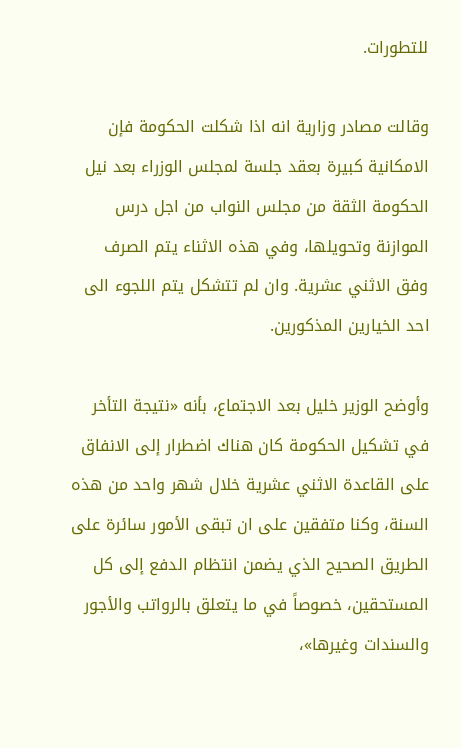للتطورات.

وقالت مصادر وزارية انه اذا شكلت الحكومة فإن الامكانية كبيرة بعقد جلسة لمجلس الوزراء بعد نيل الحكومة الثقة من مجلس النواب من اجل درس الموازنة وتحويلها، وفي هذه الاثناء يتم الصرف وفق الاثني عشرية. وان لم تتشكل يتم اللجوء الى احد الخيارين المذكورين.

وأوضح الوزير خليل بعد الاجتماع، بأنه «نتيجة التأخر في تشكيل الحكومة كان هناك اضطرار إلى الانفاق على القاعدة الاثني عشرية خلال شهر واحد من هذه السنة، وكنا متفقين على ان تبقى الأمور سائرة على الطريق الصحيح الذي يضمن انتظام الدفع إلى كل المستحقين، خصوصاً في ما يتعلق بالرواتب والأجور والسندات وغيرها»،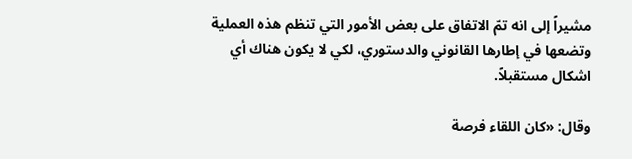مشيراً إلى انه تمّ الاتفاق على بعض الأمور التي تنظم هذه العملية وتضعها في إطارها القانوني والدستوري، لكي لا يكون هناك أي اشكال مستقبلاً.

وقال: «كان اللقاء فرصة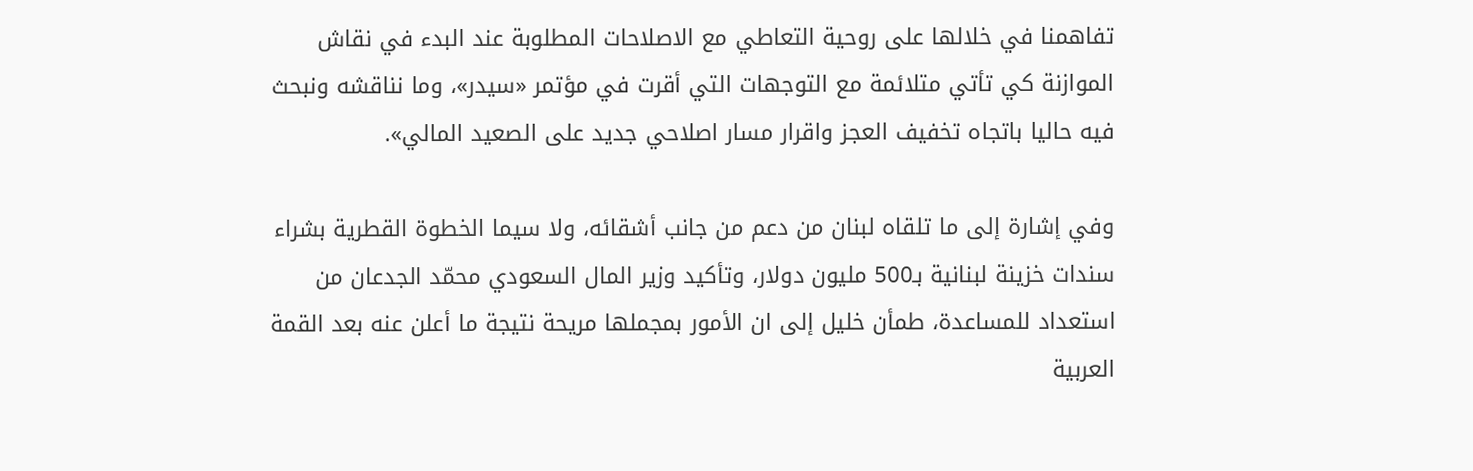تفاهمنا في خلالها على روحية التعاطي مع الاصلاحات المطلوبة عند البدء في نقاش الموازنة كي تأتي متلائمة مع التوجهات التي أقرت في مؤتمر «سيدر»، وما نناقشه ونبحث فيه حاليا باتجاه تخفيف العجز واقرار مسار اصلاحي جديد على الصعيد المالي».

وفي إشارة إلى ما تلقاه لبنان من دعم من جانب أشقائه، ولا سيما الخطوة القطرية بشراء سندات خزينة لبنانية بـ500 مليون دولار، وتأكيد وزير المال السعودي محمّد الجدعان من استعداد للمساعدة، طمأن خليل إلى ان الأمور بمجملها مريحة نتيجة ما أعلن عنه بعد القمة العربية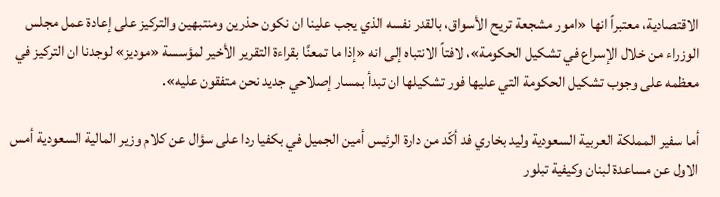الاقتصادية، معتبراً انها «امور مشجعة تريح الأسواق، بالقدر نفسه الذي يجب علينا ان نكون حذرين ومنتبهين والتركيز على إعادة عمل مجلس الوزراء من خلال الإسراع في تشكيل الحكومة»، لافتاً الانتباه إلى انه «إذا ما تمعنَّا بقراءة التقرير الأخير لمؤسسة «موديز» لوجدنا ان التركيز في معظمه على وجوب تشكيل الحكومة التي عليها فور تشكيلها ان تبدأ بمسار إصلاحي جديد نحن متفقون عليه».

أما سفير المملكة العربية السعودية وليد بخاري فد أكّد من دارة الرئيس أمين الجميل في بكفيا ردا على سؤال عن كلام وزير المالية السعودية أمس الاول عن مساعدة لبنان وكيفية تبلور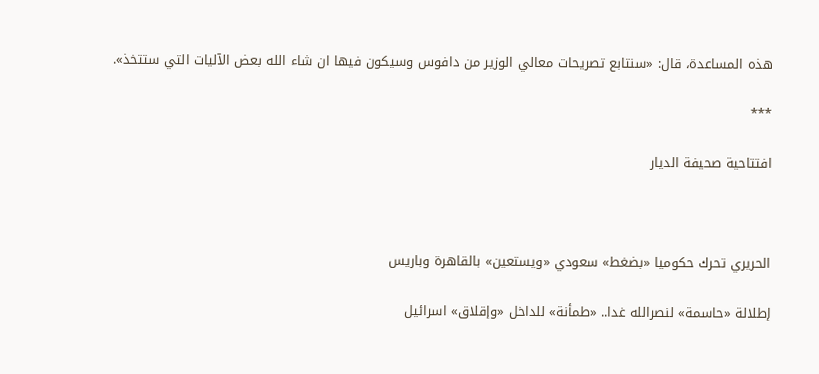هذه المساعدة، قال: «سنتابع تصريحات معالي الوزير من دافوس وسيكون فيها ان شاء الله بعض الآليات التي ستتخذ».

***

افتتاحية صحيفة الديار



الحريري تحرك حكوميا «بضغط» سعودي «ويستعين» بالقاهرة وباريس

إطلالة «حاسمة» لنصرالله غدا.. «طمأنة» للداخل «وإقلاق» اسرائيل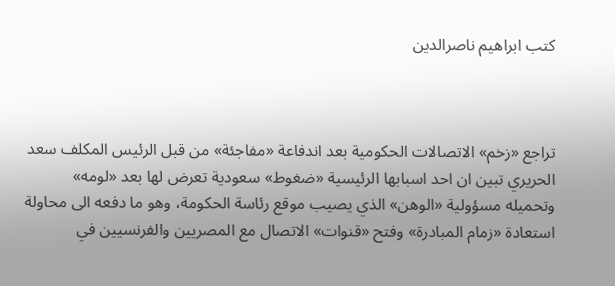كتب ابراهيم ناصرالدين



تراجع «زخم» الاتصالات الحكومية بعد اندفاعة «مفاجئة» من قبل الرئيس المكلف سعد الحريري تبين ان احد اسبابها الرئيسية «ضغوط» سعودية تعرض لها بعد «لومه» وتحميله مسؤولية «الوهن» الذي يصيب موقع رئاسة الحكومة، وهو ما دفعه الى محاولة استعادة «زمام المبادرة» وفتح «قنوات» الاتصال مع المصريين والفرنسيين في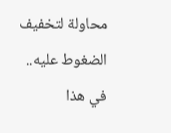محاولة لتخفيف الضغوط عليه.. في هذا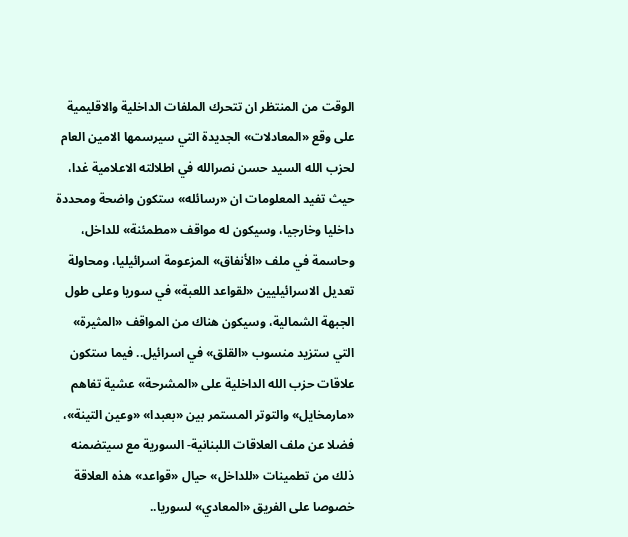الوقت من المنتظر ان تتحرك الملفات الداخلية والاقليمية على وقع «المعادلات» الجديدة التي سيرسمها الامين العام لحزب الله السيد حسن نصرالله في اطلالته الاعلامية غدا، حيث تفيد المعلومات ان «رسائله» ستكون واضحة ومحددة داخليا وخارجيا، وسيكون له مواقف «مطمئنة» للداخل، وحاسمة في ملف «الأنفاق» المزعومة اسرائيليا، ومحاولة تعديل الاسرائيليين «لقواعد اللعبة» في سوريا وعلى طول الجبهة الشمالية، وسيكون هناك من المواقف «المثيرة» التي ستزيد منسوب «القلق» في اسرائيل.. فيما ستكون علاقات حزب الله الداخلية على «المشرحة» عشية تفاهم «مارمخايل» والتوتر المستمر بين «بعبدا» «وعين التينة»، فضلا عن ملف العلاقات اللبنانية- السورية مع سيتضمنه ذلك من تطمينات «للداخل» حيال «قواعد» هذه العلاقة خصوصا على الفريق «المعادي» لسوريا..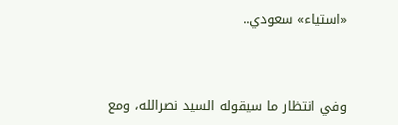«استياء» سعودي..



وفي انتظار ما سيقوله السيد نصرالله، ومع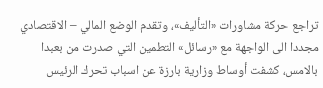تراجع حركة مشاورات «التأليف»، وتقدم الوضع المالي – الاقتصادي مجددا الى الواجهة مع «رسائل» التطمين التي صدرت من بعبدا بالامس، كشفت أوساط وزارية بارزة عن اسباب تحرك الرئيس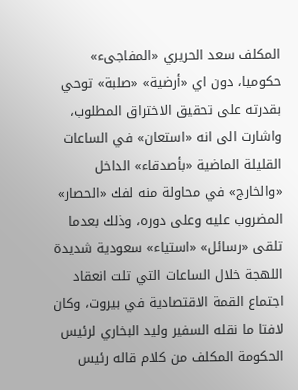المكلف سعد الحريري «المفاجىء» حكوميا، دون اي «أرضية» «صلبة» توحي بقدرته على تحقيق الاختراق المطلوب، واشارت الى انه «استعان» في الساعات القليلة الماضية «بأصدقاء» الداخل «والخارج» في محاولة منه لفك «الحصار» المضروب عليه وعلى دوره، وذلك بعدما تلقى «رسائل» «استياء» سعودية شديدة اللهجة خلال الساعات التي تلت انعقاد اجتماع القمة الاقتصادية في بيروت، وكان لافتا ما نقله السفير وليد البخاري لرئيس الحكومة المكلف من كلام قاله رئيس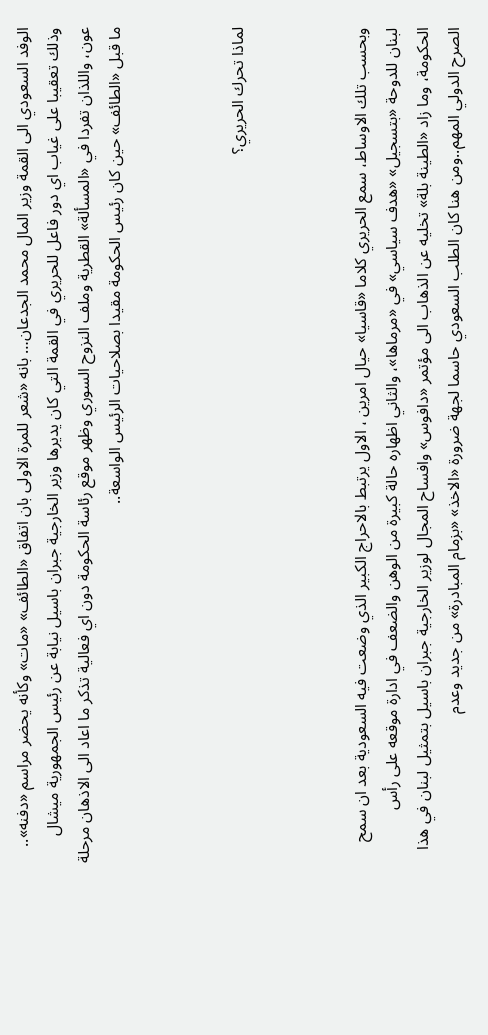الوفد السعودي الى القمة وزير المال محمد الجدعان… بانه «شعر للمرة الاولى بان اتفاق «الطائف» «مات» وكأنه يحضر مراسم «دفنه».. وذلك تعقيبا على غياب اي دور فاعل للحريري في القمة التي كان يديرها وزير الخارجية جبران باسيل نيابة عن رئيس الجمهورية ميشال عون، واللذان تفردا في «المسألة» القطرية وملف النزوح السوري وظهر موقع رئاسة الحكومة دون اي فعالية تذكر ما اعاد الى الاذهان مرحلة ما قبل «الطائف» حين كان رئيس الحكومة مقيدا بصلاحيات الرئيس الواسعة..



لماذا تحرك الحريري؟



وبحسب تلك الاوساط، سمع الحريري كلاما «قاسيا» حيال امرين ، الاول يرتبط بالاحراج الكبير الذي وضعت فيه السعودية بعد ان سمح لبنان للدوحة «بتسجيل» «هدف سياسي» في «مرماها»، والثاني اظهاره حالة كبيرة من الوهن والضعف في ادارة موقعه على رأس الحكومة، وما زاد «الطينة بلة» تخليه عن الذهاب الى مؤتمر «دافوس» وافساح المجال لوزير الخارجية جبران باسيل بتمثيل لبنان في هذا الصرح الدولي المهم..ومن هنا كان الطلب السعودي حاسما لجهة ضرورة «الاخذ» «بزمام المبادرة» من جديد وعدم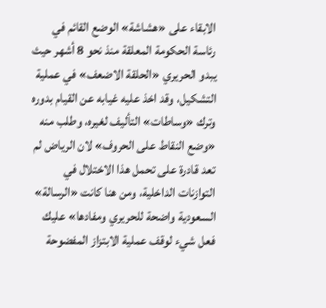الابقاء على «هشاشة» الوضع القائم في رئاسة الحكومة المعلقة منذ نحو 8 أشهر حيث يبدو الحريري «الحلقة الاضعف» في عملية التشكيل، وقد اخذ عليه غيابه عن القيام بدوره وترك «وساطات» التأليف لغيره، وطلب منه «وضع النقاط على الحروف» لان الرياض لم تعد قادرة على تحمل هذا الاختلال في التوازنات الداخلية، ومن هنا كانت «الرسالة» السعودية واضحة للحريري ومفادها» عليك فعل شيء لوقف عملية الابتزاز المفضوحة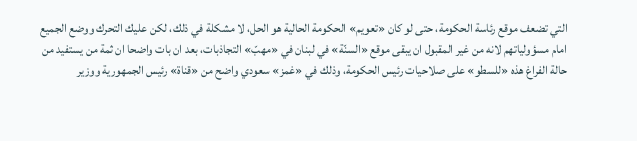التي تضعف موقع رئاسة الحكومة، حتى لو كان «تعويم» الحكومة الحالية هو الحل، لا مشكلة في ذلك، لكن عليك التحرك ووضع الجميع امام مسؤولياتهم لانه من غير المقبول ان يبقى موقع «السنّة» في لبنان في «مهبّ» التجاذبات، بعد ان بات واضحا ان ثمة من يستفيد من حالة الفراغ هذه «للسطو» على صلاحيات رئيس الحكومة، وذلك في «غمز» سعودي واضح من «قناة» رئيس الجمهورية ووزير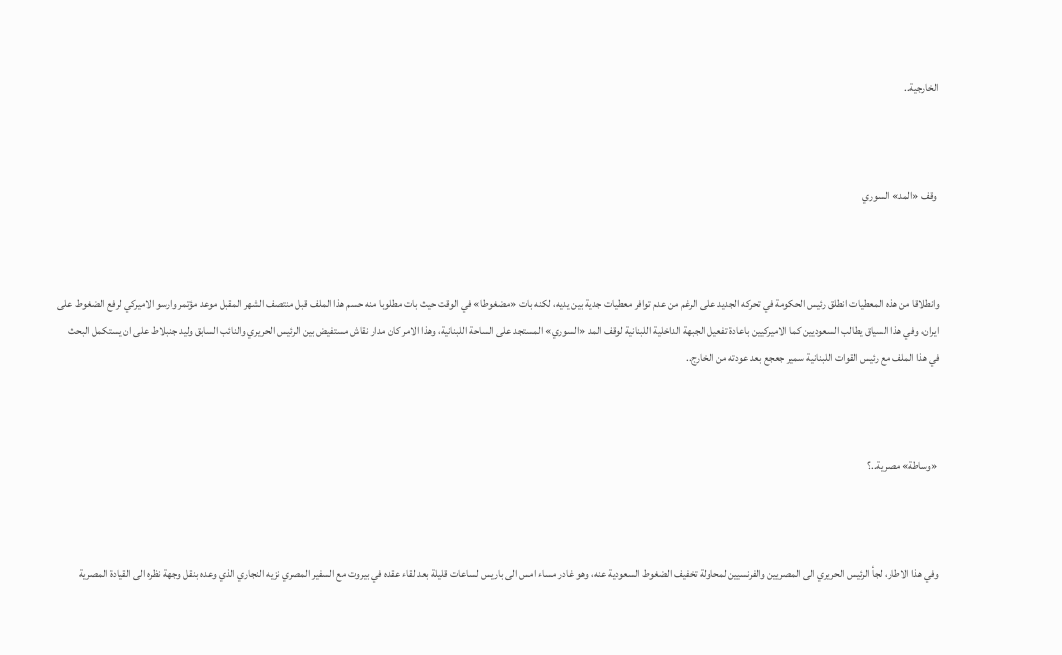الخارجية..



 وقف «المد» السوري



وانطلاقا من هذه المعطيات انطلق رئيس الحكومة في تحركه الجديد على الرغم من عدم توافر معطيات جدية بين يديه، لكنه بات «مضغوطا» في الوقت حيث بات مطلوبا منه حسم هذا الملف قبل منتصف الشهر المقبل موعد مؤتمر وارسو الاميركي لرفع الضغوط على ايران، وفي هذا السياق يطالب السعوديين كما الاميركيين باعادة تفعيل الجبهة الداخلية اللبنانية لوقف المد «السوري» المستجد على الساحة اللبنانية، وهذا الامر كان مدار نقاش مستفيض بين الرئيس الحريري والنائب السابق وليد جنبلاط على ان يستكمل البحث في هذا الملف مع رئيس القوات اللبنانية سمير جعجع بعد عودته من الخارج..



 «وساطة» مصرية..؟



وفي هذا الاطار، لجأ الرئيس الحريري الى المصريين والفرنسيين لمحاولة تخفيف الضغوط السعودية عنه، وهو غادر مساء امس الى باريس لساعات قليلة بعد لقاء عقده في بيروت مع السفير المصري نزيه النجاري الذي وعده بنقل وجهة نظره الى القيادة المصرية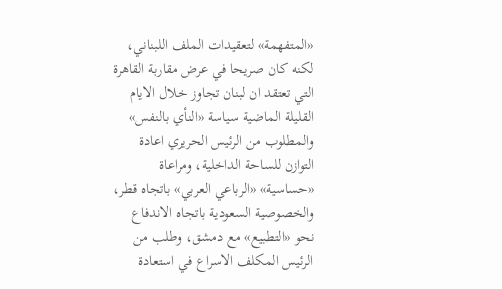«المتفهمة» لتعقيدات الملف اللبناني، لكنه كان صريحا في عرض مقاربة القاهرة التي تعتقد ان لبنان تجاوز خلال الايام القليلة الماضية سياسة «النأي بالنفس» والمطلوب من الرئيس الحريري اعادة التوازن للساحة الداخلية، ومراعاة «حساسية» «الرباعي العربي» باتجاه قطر، والخصوصية السعودية باتجاه الاندفاع نحو «التطبيع» مع دمشق، وطلب من الرئيس المكلف الاسراع في استعادة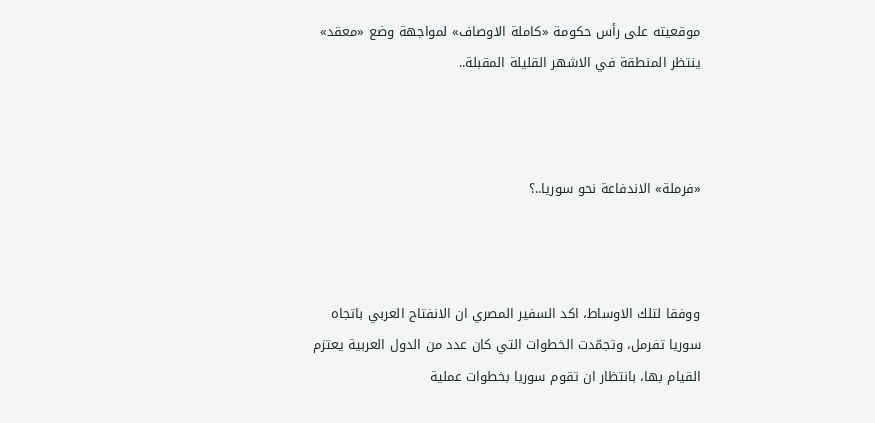موقعيته على رأس حكومة «كاملة الاوصاف» لمواجهة وضع «معقد» ينتظر المنطقة في الاشهر القليلة المقبلة..



«فرملة» الاندفاعة نحو سوريا..؟



ووفقا لتلك الاوساط، اكد السفير المصري ان الانفتاح العربي باتجاه سوريا تفرمل، وتجمّدت الخطوات التي كان عدد من الدول العربية يعتزم القيام بها، بانتظار ان تقوم سوريا بخطوات عملية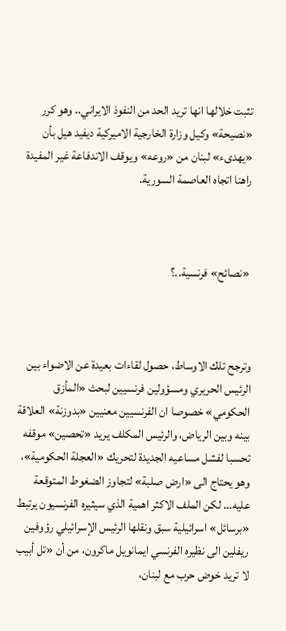تثبت خلالها انها تريد الحد من النفوذ الايراني.. وهو كرر «نصيحة» وكيل وزارة الخارجية الاميركية ديفيد هيل بأن «يهدىء» لبنان من «روعه» ويوقف الاندفاعة غير المفيدة راهنا اتجاه العاصمة السورية.



 «نصائح» فرنسية..؟



وترجح تلك الاوساط، حصول لقاءات بعيدة عن الاضواء بين الرئيس الحريري ومسؤولين فرنسيين لبحث «المأزق الحكومي» خصوصا ان الفرنسيين معنيين «بدوزنة» العلاقة بينه وبين الرياض، والرئيس المكلف يريد «تحصين» موقفه تحسبا لفشل مساعيه الجديدة لتحريك «العجلة الحكومية»، وهو يحتاج الى «ارض صلبة» لتجاوز الضغوط المتوقعة عليه… لكن الملف الاكثر اهمية الذي سيثيره الفرنسيون يرتبط «برسائل» اسرائيلية سبق ونقلها الرئيس الإسرائيلي رؤوفين ريفلين الى نظيره الفرنسي ايمانويل ماكرون، من أن «تل أبيب لا تريد خوض حرب مع لبنان،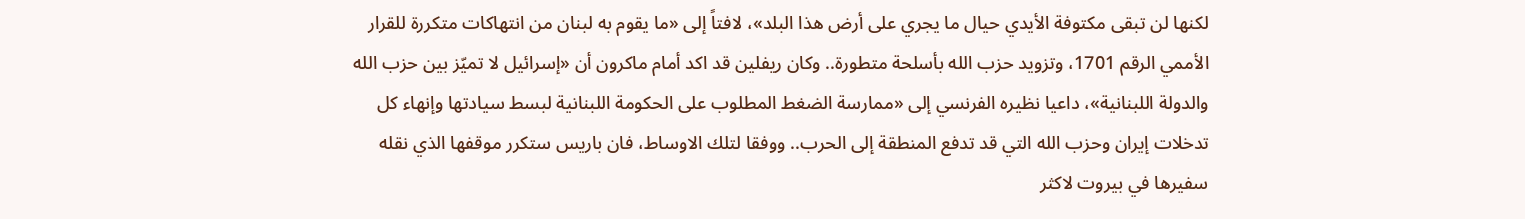لكنها لن تبقى مكتوفة الأيدي حيال ما يجري على أرض هذا البلد»، لافتاً إلى «ما يقوم به لبنان من انتهاكات متكررة للقرار الأممي الرقم 1701، وتزويد حزب الله بأسلحة متطورة.. وكان ريفلين قد اكد أمام ماكرون أن «إسرائيل لا تميّز بين حزب الله والدولة اللبنانية»، داعيا نظيره الفرنسي إلى «ممارسة الضغط المطلوب على الحكومة اللبنانية لبسط سيادتها وإنهاء كل تدخلات إيران وحزب الله التي قد تدفع المنطقة إلى الحرب.. ووفقا لتلك الاوساط، فان باريس ستكرر موقفها الذي نقله سفيرها في بيروت لاكثر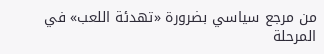من مرجع سياسي بضرورة «تهدئة اللعب» في المرحلة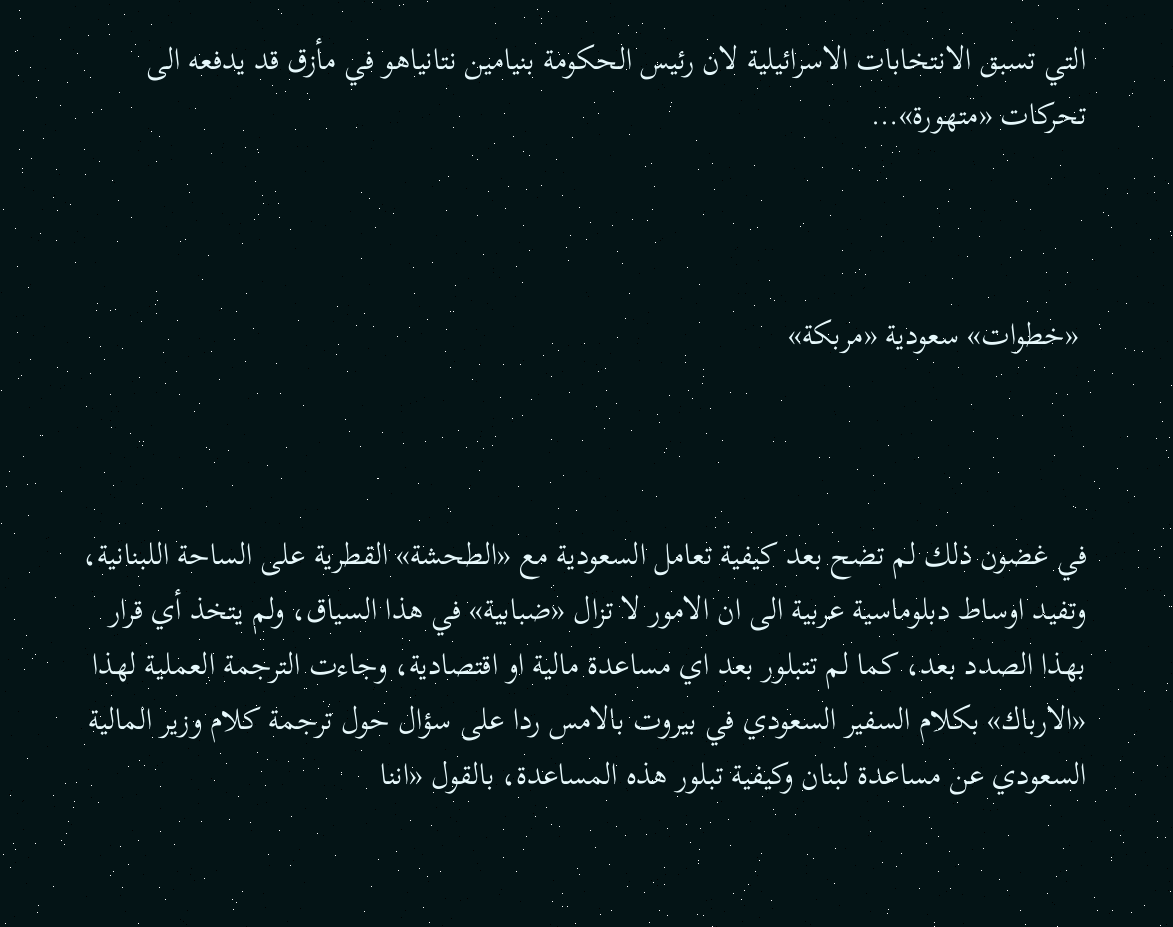التي تسبق الانتخابات الاسرائيلية لان رئيس الحكومة بنيامين نتانياهو في مأزق قد يدفعه الى تحركات «متهورة»…



 «خطوات» سعودية «مربكة»



في غضون ذلك لم تضح بعد كيفية تعامل السعودية مع «الطحشة» القطرية على الساحة اللبنانية، وتفيد اوساط دبلوماسية عربية الى ان الامور لا تزال «ضبابية» في هذا السياق، ولم يتخذ أي قرار بهذا الصدد بعد، كما لم تتبلور بعد اي مساعدة مالية او اقتصادية، وجاءت الترجمة العملية لهذا «الارباك» بكلام السفير السعودي في بيروت بالامس ردا على سؤال حول ترجمة كلام وزير المالية السعودي عن مساعدة لبنان وكيفية تبلور هذه المساعدة، بالقول «اننا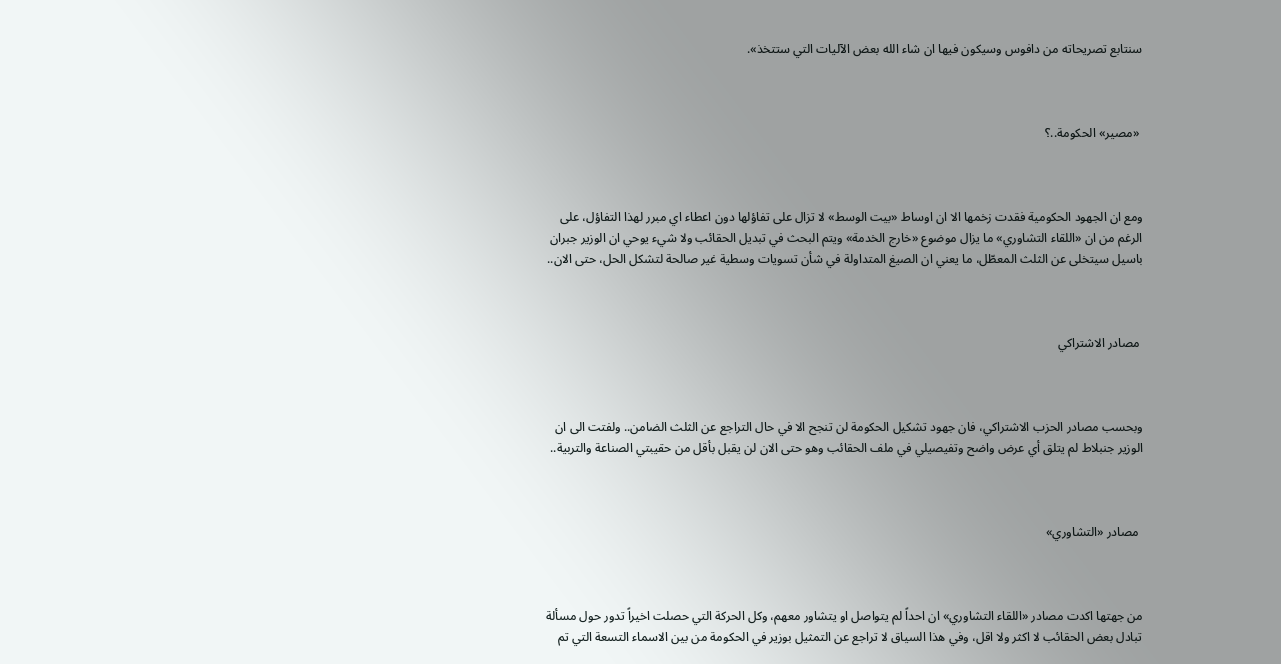سنتابع تصريحاته من دافوس وسيكون فيها ان شاء الله بعض الآليات التي ستتخذ».



 «مصير» الحكومة..؟



ومع ان الجهود الحكومية فقدت زخمها الا ان اوساط «بيت الوسط» لا تزال على تفاؤلها دون اعطاء اي مبرر لهذا التفاؤل، على الرغم من ان «اللقاء التشاوري» ما يزال موضوع «خارج الخدمة» ويتم البحث في تبديل الحقائب ولا شيء يوحي ان الوزير جبران باسيل سيتخلى عن الثلث المعطّل، ما يعني ان الصيغ المتداولة في شأن تسويات وسطية غير صالحة لتشكل الحل، حتى الان..



 مصادر الاشتراكي



وبحسب مصادر الحزب الاشتراكي، فان جهود تشكيل الحكومة لن تنجح الا في حال التراجع عن الثلث الضامن.. ولفتت الى ان الوزير جنبلاط لم يتلق أي عرض واضح وتفيصيلي في ملف الحقائب وهو حتى الان لن يقبل بأقل من حقيبتي الصناعة والتربية..



 مصادر «التشاوري»



من جهتها اكدت مصادر «اللقاء التشاوري» ان احداً لم يتواصل او يتشاور معهم، وكل الحركة التي حصلت اخيراً تدور حول مسألة تبادل بعض الحقائب لا اكثر ولا اقل، وفي هذا السياق لا تراجع عن التمثيل بوزير في الحكومة من بين الاسماء التسعة التي تم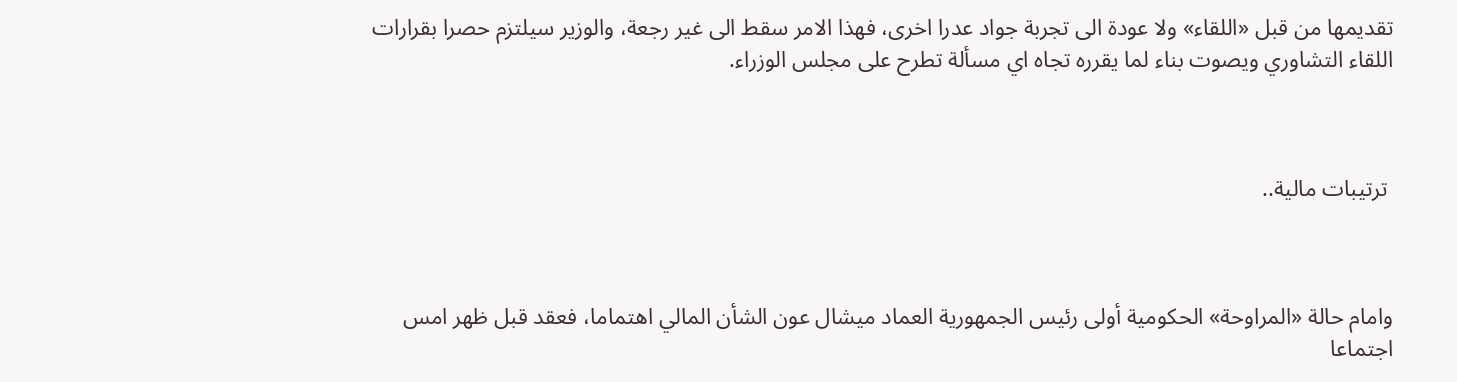تقديمها من قبل «اللقاء» ولا عودة الى تجربة جواد عدرا اخرى، فهذا الامر سقط الى غير رجعة، والوزير سيلتزم حصرا بقرارات اللقاء التشاوري ويصوت بناء لما يقرره تجاه اي مسألة تطرح على مجلس الوزراء.



 ترتيبات مالية..



وامام حالة «المراوحة» الحكومية أولى رئيس الجمهورية العماد ميشال عون الشأن المالي اهتماما، فعقد قبل ظهر امس اجتماعا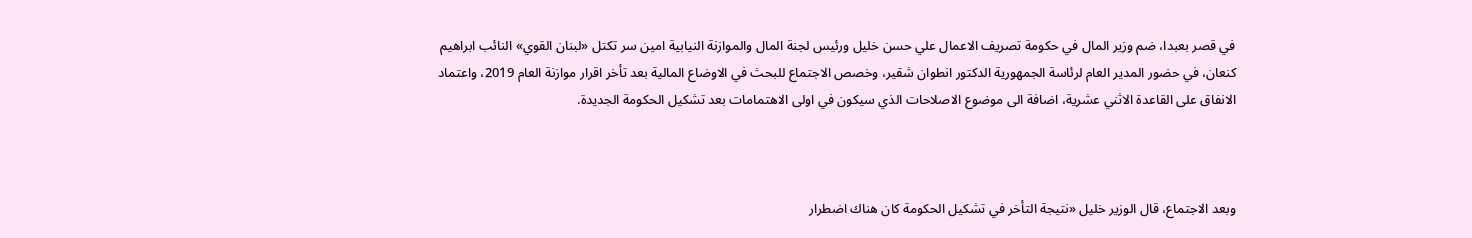في قصر بعبدا، ضم وزير المال في حكومة تصريف الاعمال علي حسن خليل ورئيس لجنة المال والموازنة النيابية امين سر تكتل «لبنان القوي» النائب ابراهيم كنعان، في حضور المدير العام لرئاسة الجمهورية الدكتور انطوان شقير، وخصص الاجتماع للبحث في الاوضاع المالية بعد تأخر اقرار موازنة العام 2019، واعتماد الانفاق على القاعدة الاثني عشرية، اضافة الى موضوع الاصلاحات الذي سيكون في اولى الاهتمامات بعد تشكيل الحكومة الجديدة.



وبعد الاجتماع، قال الوزير خليل «نتيجة التأخر في تشكيل الحكومة كان هناك اضطرار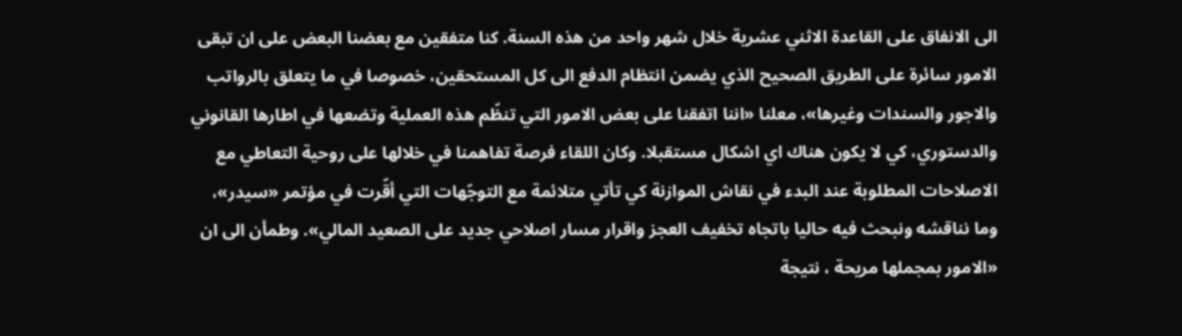الى الانفاق على القاعدة الاثني عشرية خلال شهر واحد من هذه السنة. كنا متفقين مع بعضنا البعض على ان تبقى الامور سائرة على الطريق الصحيح الذي يضمن انتظام الدفع الى كل المستحقين، خصوصا في ما يتعلق بالرواتب والاجور والسندات وغيرها»، معلنا «اننا اتفقنا على بعض الامور التي تنظّم هذه العملية وتضعها في اطارها القانوني والدستوري، كي لا يكون هناك اي اشكال مستقبلا. وكان اللقاء فرصة تفاهمنا في خلالها على روحية التعاطي مع الاصلاحات المطلوبة عند البدء في نقاش الموازنة كي تأتي متلائمة مع التوجّهات التي أقّرت في مؤتمر «سيدر»، وما نناقشه ونبحث فيه حاليا باتجاه تخفيف العجز واقرار مسار اصلاحي جديد على الصعيد المالي». وطمأن الى ان «الامور بمجملها مريحة ، نتيجة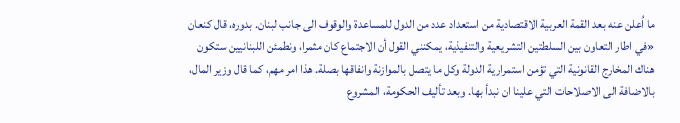ما اُعلن عنه بعد القمة العربية الاقتصادية من استعداد عدد من الدول للمساعدة والوقوف الى جانب لبنان. بدوره، قال كنعان «في اطار التعاون بين السلطتين التشريعية والتنفيذية، يمكنني القول أن الاجتماع كان مثمرا، ونطمئن اللبنانيين ستكون هناك المخارج القانونية التي تؤمن استمرارية الدولة وكل ما يتصل بالموازنة وانفاقها بصلة. هذا امر مهم، كما قال وزير المال، بالاضافة الى الاصلاحات التي علينا ان نبدأ بها. وبعد تأليف الحكومة، المشروع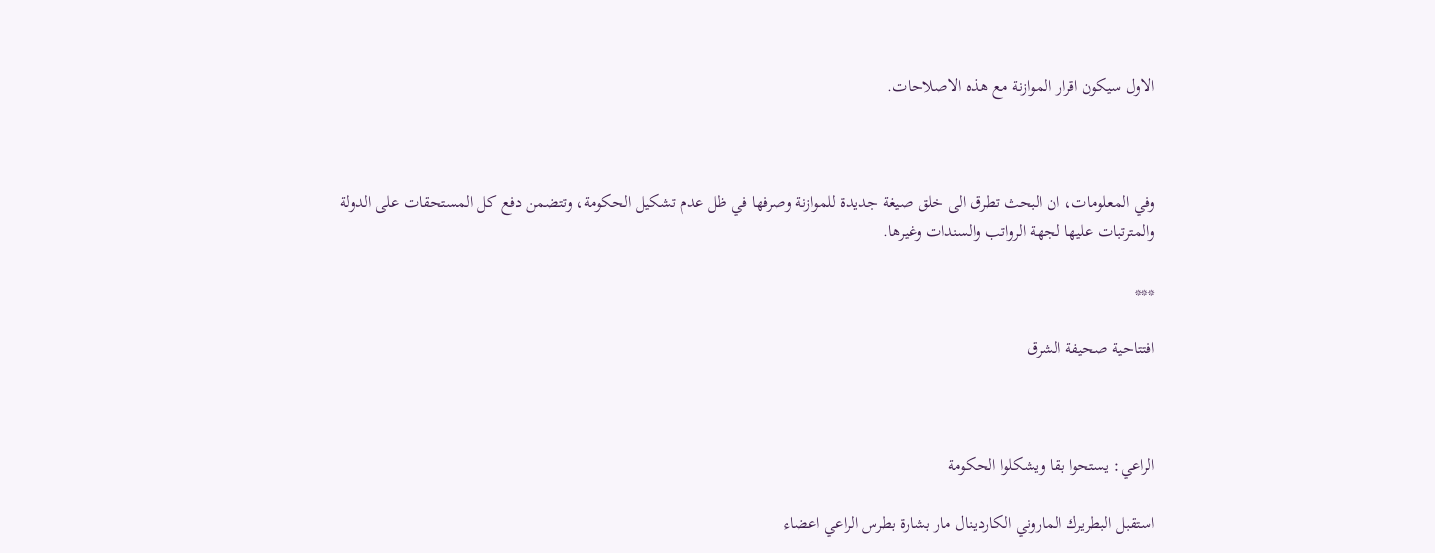الاول سيكون اقرار الموازنة مع هذه الاصلاحات.



وفي المعلومات، ان البحث تطرق الى خلق صيغة جديدة للموازنة وصرفها في ظل عدم تشكيل الحكومة، وتتضمن دفع كل المستحقات على الدولة والمترتبات عليها لجهة الرواتب والسندات وغيرها.

***

افتتاحية صحيفة الشرق



الراعي: يستحوا بقا ويشكلوا الحكومة

استقبل البطريرك الماروني الكاردينال مار بشارة بطرس الراعي اعضاء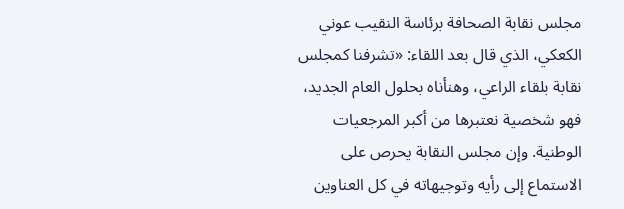مجلس نقابة الصحافة برئاسة النقيب عوني الكعكي، الذي قال بعد اللقاء: «تشرفنا كمجلس نقابة بلقاء الراعي، وهنأناه بحلول العام الجديد، فهو شخصية نعتبرها من أكبر المرجعيات الوطنية. وإن مجلس النقابة يحرص على الاستماع إلى رأيه وتوجيهاته في كل العناوين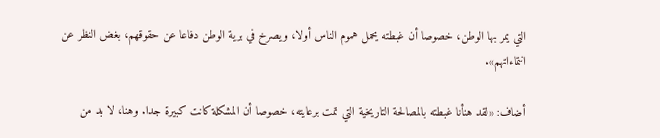التي يمر بها الوطن، خصوصا أن غبطته يحمل هموم الناس أولا، ويصرخ في برية الوطن دفاعا عن حقوقهم، بغض النظر عن انتماءاتهم».

أضاف: «لقد هنأنا غبطته بالمصالحة التاريخية التي تمت برعايته، خصوصا أن المشكلة كانت كبيرة جدا. وهنا، لا بد من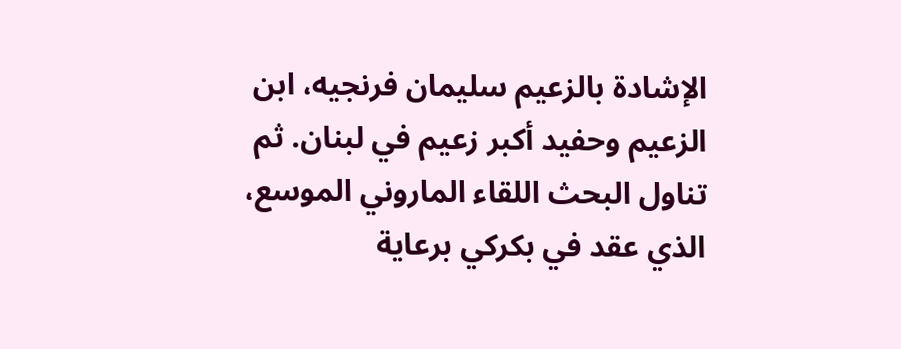الإشادة بالزعيم سليمان فرنجيه، ابن الزعيم وحفيد أكبر زعيم في لبنان. ثم تناول البحث اللقاء الماروني الموسع، الذي عقد في بكركي برعاية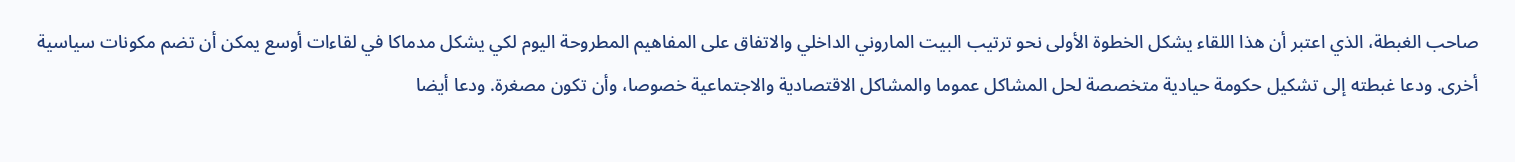صاحب الغبطة، الذي اعتبر أن هذا اللقاء يشكل الخطوة الأولى نحو ترتيب البيت الماروني الداخلي والاتفاق على المفاهيم المطروحة اليوم لكي يشكل مدماكا في لقاءات أوسع يمكن أن تضم مكونات سياسية أخرى. ودعا غبطته إلى تشكيل حكومة حيادية متخصصة لحل المشاكل عموما والمشاكل الاقتصادية والاجتماعية خصوصا، وأن تكون مصغرة. ودعا أيضا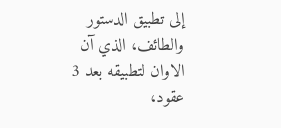إلى تطبيق الدستور والطائف، الذي آن الاوان لتطبيقه بعد 3 عقود،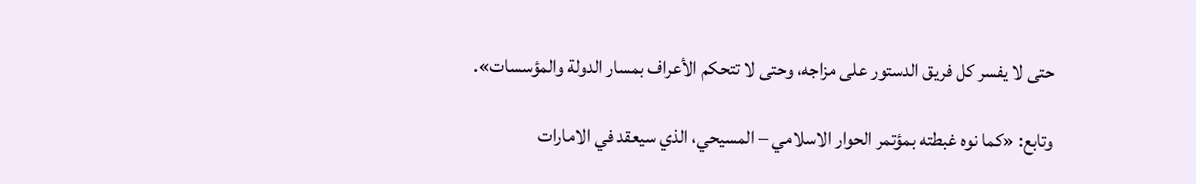حتى لا يفسر كل فريق الدستور على مزاجه، وحتى لا تتحكم الأعراف بمسار الدولة والمؤسسات».

وتابع: «كما نوه غبطته بمؤتمر الحوار الاسلامي – المسيحي، الذي سيعقد في الامارات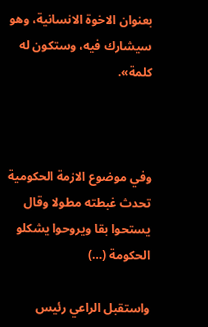بعنوان الاخوة الانسانية، وهو سيشارك فيه، وستكون له كلمة».



وفي موضوع الازمة الحكومية تحدث غبطته مطولا وقال يستحوا بقا ويروحوا يشكلو الحكومة (…)

واستقبل الراعي رئيس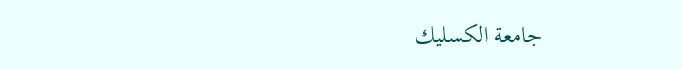جامعة الكسليك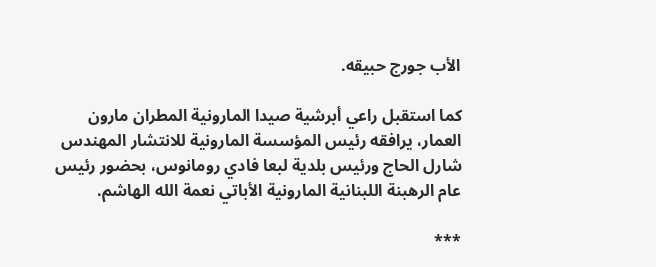الأب جورج حبيقه.

كما استقبل راعي أبرشية صيدا المارونية المطران مارون العمار، يرافقه رئيس المؤسسة المارونية للانتشار المهندس شارل الحاج ورئيس بلدية لبعا فادي رومانوس، بحضور رئيس عام الرهبنة اللبنانية المارونية الأباتي نعمة الله الهاشم.

***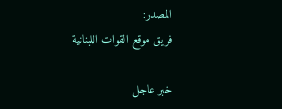المصدر:
فريق موقع القوات اللبنانية

خبر عاجل